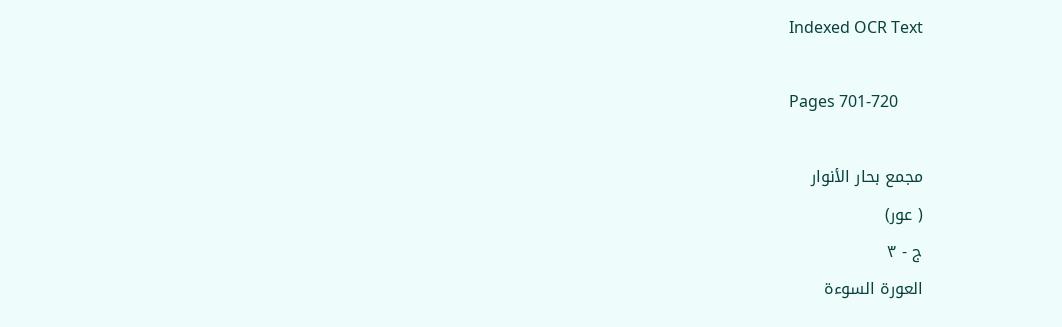Indexed OCR Text

Pages 701-720

مجمع بحار الأنوار
( عور)
ج - ٣
العورة السوءة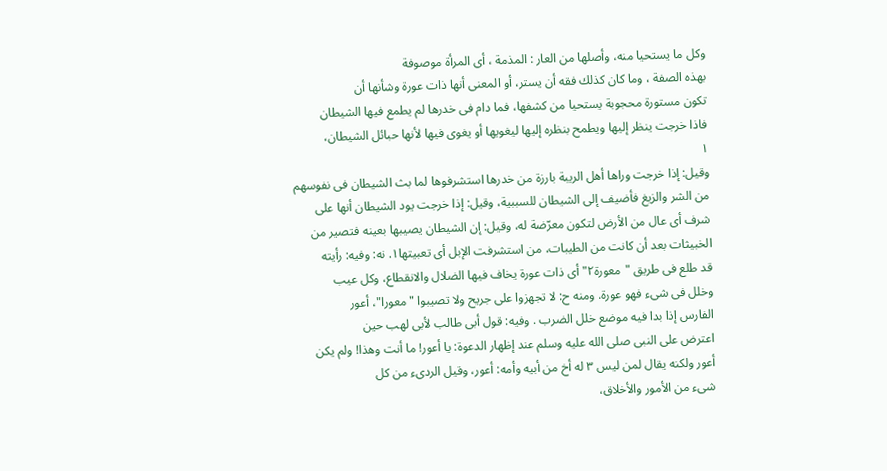وكل ما يستحيا منه، وأصلها من العار : المذمة ، أى المرأة موصوفة
بهذه الصفة ، وما كان كذلك فقه أن يستر، أو المعنى أنها ذات عورة وشأنها أن
تكون مستورة محجوبة يستحيا من كشفها، فما دام فى خدرها لم يطمع فيها الشيطان
فاذا خرجت ينظر إليها ويطمح بنظره إليها ليغويها أو يغوى فيها لأنها حبائل الشيطان،
١
وقيل: إذا خرجت وراها أهل الريبة بارزة من خدرها استشرفوها لما بث الشيطان فى نفوسهم
من الشر والزيغ فأضيف إلى الشيطان للسببية، وقيل: إذا خرجت يود الشيطان أنها على
شرف أى عال من الأرض لتكون معرّضة له، وقيل: إن الشيطان يصيبها بعينه فتصير من
الخبيثات بعد أن كانت من الطيبات، من استشرفت الإبل أى تعبيتها١. نه: وفيه: رأيته
قد طلع فى طريق "معورة٢" أى ذات عورة يخاف فيها الضلال والانقطاع، وكل عيب
وخلل فى شىء فهو عورة. ومنه ح: لا تجهزوا على جريح ولا تصيبوا "معورا"، أعور
الفارس إذا بدا فيه موضع خلل الضرب . وفيه: قول أبى طالب لأبى لهب حين
اعترض على النبى صلى الله عليه وسلم عند إظهار الدعوة: يا أعور! ما أنت وهذا! ولم يكن
أعور ولكنه يقال لمن ليس ٣ له أخ من أبيه وأمه: أعور، وقيل الردىء من كل
شىء من الأمور والأخلاق،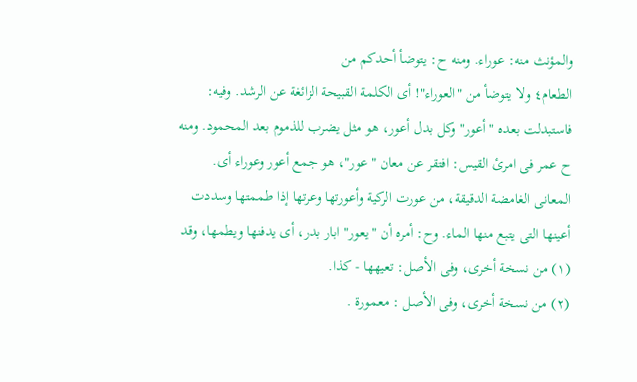والمؤنث منه: عوراء. ومنه ح: يتوضأ أحدكم من
الطعام٤ ولا يتوضأ من "العوراء"! أى الكلمة القبيحة الزائغة عن الرشد. وفيه:
فاستبدلت بعده "أعور" وكل بدل أعور، هو مثل يضرب للذموم بعد المحمود. ومنه
ح عمر فى امرئ القيس: افتقر عن معان "عور"، هو جمع أعور وعوراء أى.
المعانى الغامضة الدقيقة، من عورت الركية وأعورتها وعرتها إذا طممتها وسددت
أعينها التى يتبع منها الماء. وح: أمره أن "يعور" ابار بدر، أى يدفنها ويطمها، وقد
(١) من نسخة أخرى، وفى الأصل: تعيهها - كذا.
(٢) من نسخة أخرى، وفى الأصل : معمورة .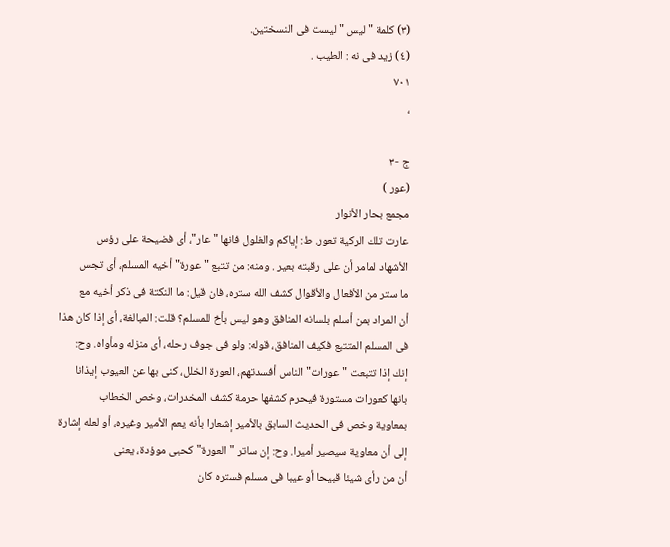(٣) كلمة " ليس " ليست فى النسختين.
(٤) زيد فى نه : الطيب .
٧٠١
،

ج -٣
(عور )
مجمع بحار الأنوار
عارت تلك الركية تعور. ط: إياكم والغلول فانها " عار"، أى فضيحة على رؤس
الأشهاد لمامر أن على رقبته بعير . ومنه: من تتبع "عورة" أخيه المسلم، أى تجس
ما ستر من الأفعال والأقوال كشف الله ستره، فان قيل: ما النكتة فى ذكر أخيه مع
أن المراد بمن أسلم بلسانه المنافق وهو ليس بأخ للمسلم؟ قلت: المبالغة، أى إذا كان هذا
فى المسلم المتتبع فكيف المنافق، قوله: ولو فى جوف رحله، أى منزله ومأواه. وح:
إنك إذا تتبعت "عورات" الناس أفسدتهم، العورة الخلل، كنى بها عن العيوب إيذانا
بانها كعورات مستورة فيحرم كشفها حرمة كشف المخدرات، وخص الخطاب
بمعاوية وخص فى الحديث السابق بالأمير إشعارا بأنه يعم الأمير وغيره، أو لعله إشارة
إلى أن معاوية سيصير أميرا. وح: إن ساتر "العورة" كحبى موؤدة، يعنى
أن من رأى شيئا قبيحا أو عيبا فى مسلم فستره كان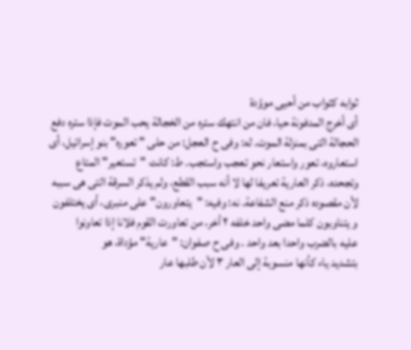ثوابه كثواب من أحيى موؤدة
أى أخرج المدفونة حيا، فان من انتهك ستره من الخجالة يحب الموت فإذا ستره دفع
الحجالة التى بمنزلة الموت. له: وفى ح العجل: من حلى " تعوره" بنو إسرائيل، أى
استعاروه، تعور واستعار نحو تعجب واستجب. ط: كانت "تستعير" المتاع
وتجحده، ذكر العارية تعريفا لها لا أنه سبب القطع، ولم يذكر السرقة التى هى سببه
لأن مقصوده ذكر منع الشفاعة. نه: وفيه: "يتعاورون" على منبرى، أى يختلفون
و يتناوبون كلما مضى واحد خلفه ٢ أخر، من تعاورت القوم فلانا إذا تعاونوا
عليه بالضرب واحدا بعد واحد . وفى ح صفوان: "عارية" مؤداة، هو
بتشديد ياء كأنها منسوبة إلى العار ٣ لأن طلبها عار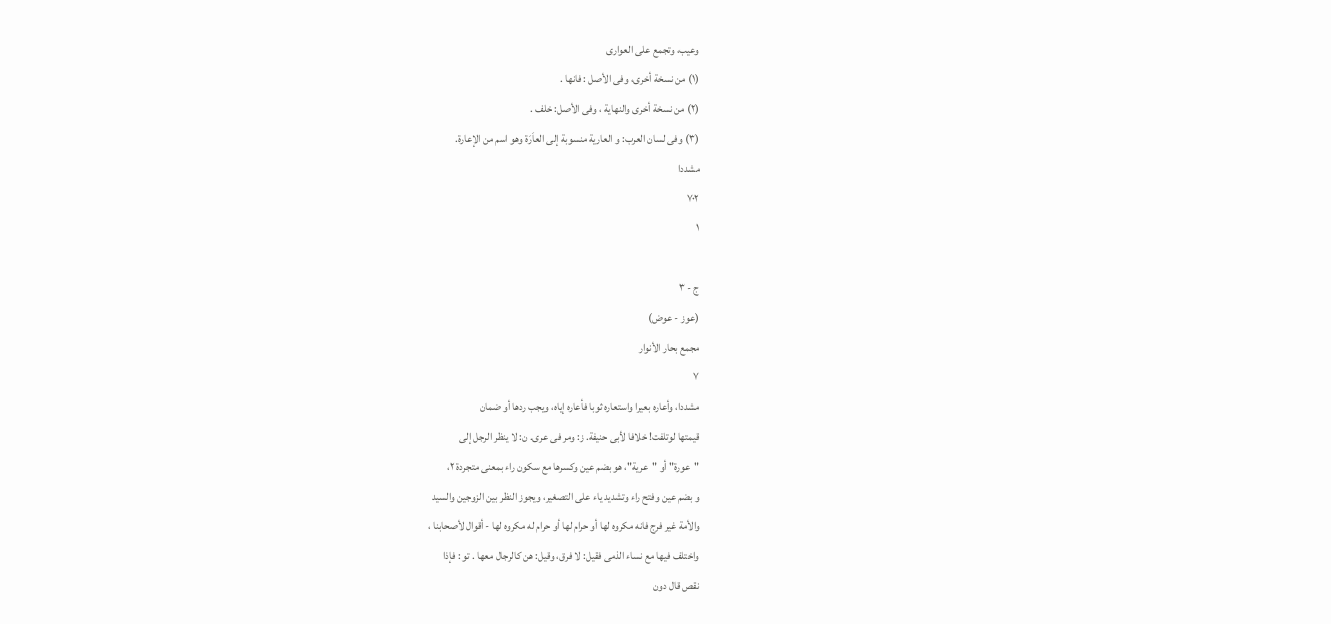وعيب، وتجمع على العوارى
(١) من نسخة أخرى، وفى الأصل : فانها .
(٢) من نسخة أخرى والنهاية ، وفى الأصل: خلف .
(٣) وفى لسان العرب: و العارية منسوبة إلى العاَرَة وهو اسم من الإعارة.
مشددا
٧٠٢
١

ج - ٣
(عوز - عوض)
مجمع بحار الأنوار
٧
مشددا، وأعاره بعيرا واستعاره ثوبا فأعاره إياه، ويجب ردها أو ضمان
قيمتها لوتلفت! خلافا لأبى حنيفة. ز: ومر فى عرى. ن: لا ينظر الرجل إلى
"عورة" أو "عرية"، هو بضم عين وكسرها مع سكون راء بمعنى متجردة ٢،
و بضم عين وفتح راء وتشديد ياء على التصغير، ويجوز النظر بين الزوجين والسيد
والأمة غير فرج فانه مكروه لها أو حرام لها أو حرام له مكروه لها - أقوال لأصحابنا ،
واختلف فيها مع نساء الذمى فقيل: لا فرق، وقيل: هن كالرجال معها . تو : فإذا
نقص قال دون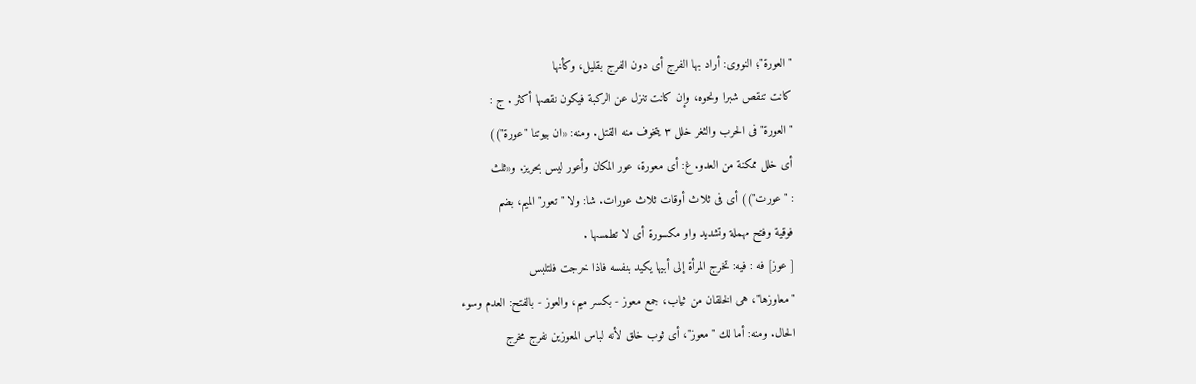"العورة"؛ النووى: أراد بها الفرج أى دون الفرج بقليل، وكأنها
كانت تنقص شبرا ونحوه، وإن كانت تنزل عن الركبة فيكون نقصها أكثر . ج :
"العورة" فى الحرب والثغر خلل ٣ يتخوف منه القتل. ومنه: «ان بيوتنا "عورة"))
أى خلل ممكنة من العدو. غ: أى معورة، عور المكان وأعور ليس بحريز. و«ثلث
: "عورت")) أى فى ثلاث أوقات ثلاث عورات. شا: ولا " تعور" الميم، بضم
فوقية وفتح مهملة وتشديد واو مكسورة أى لا تطمسها .
[ عوز] فه : فيه: تخرج المرأة إلى أبيها يكيد بنفسه فاذا خرجت فلتلبس
"معاوزها"، هى الخلقان من ثياب، جمع معوز - بكسر ميم، والعوز - بالفتح: العدم وسوء
الحال. ومنه: أما لك "معوز"، أى ثوب خلق لأنه لباس المعوزين نفرج مخرج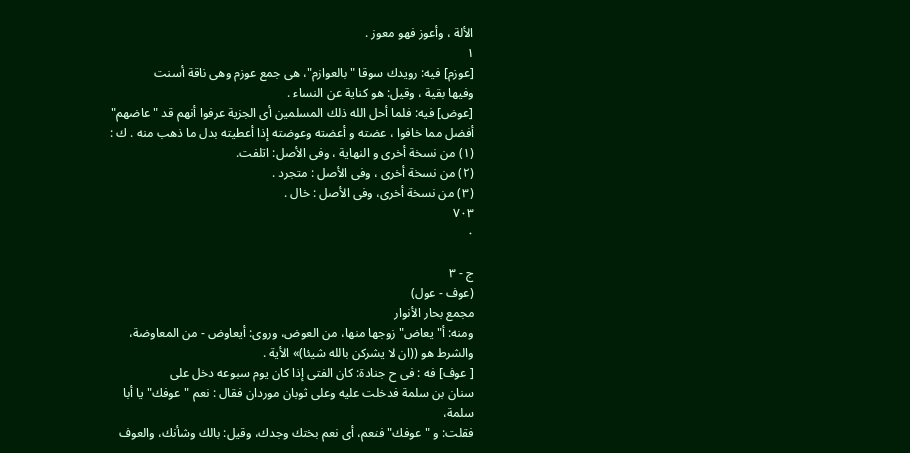الألة ، وأعوز فهو معوز .
١
[عوزم] فيه: رويدك سوقا " بالعوازم"، هى جمع عوزم وهى ناقة أسنت
وفيها بقية ، وقيل: هو كناية عن النساء .
[عوض] فيه: فلما أحل الله ذلك المسلمين أى الجزية عرفوا أنهم قد "عاضهم"
أفضل مما خافوا ، عضته و أعضته وعوضته إذا أعطيته بدل ما ذهب منه . ك :
(١) من نسخة أخرى و النهاية ، وفى الأصل: اتلفت.
(٢) من نسخة أخرى ، وفى الأصل : متجرد .
(٣) من نسخة أخرى، وفى الأصل : خال .
٧٠٣
٠

ج - ٣
(عوف - عول)
مجمع بحار الأنوار
ومنه: أ" يعاض" زوجها منها، من العوض، وروى: أيعاوض - من المعاوضة،
والشرط هو ((ان لا يشركن بالله شيئا)» الأية .
[ عوف] فه : فى ح جنادة: كان الفتى إذا كان يوم سبوعه دخل على
سنان بن سلمة فدخلت عليه وعلى ثوبان موردان فقال : نعم "عوفك" يا أبا سلمة،
فقلت: و "عوفك" فنعم، أى نعم بختك وجدك، وقيل: بالك وشأنك، والعوف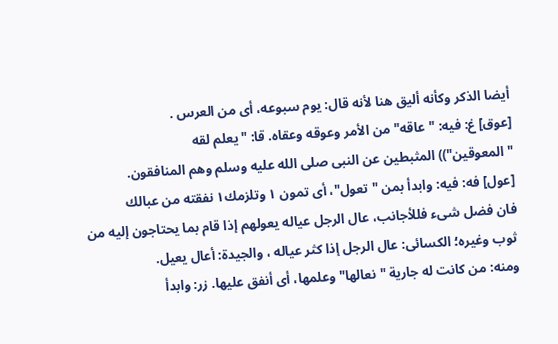أيضا الذكر وكأنه أليق هنا لأنه قال: يوم سبوعه، أى من العرس .
[عوق] غ: فيه: "عاقه" من الأمر وعوقه وعقاه. قا: "يعلم لقه
"المعوقين")) المثبطين عن النبى صلى الله عليه وسلم وهم المنافقون.
[عول] فه: فيه: وابدأ بمن "تعول"، أى تمون ١ وتلزمك١ نفقته من عبالك
فان فضل شىء فللأجانب، عال الرجل عياله يعولهم إذا قام بما يحتاجون إليه من
ثوب وغيره؛ الكسائى: عال الرجل إذا كثر عياله ، والجيدة: أعال يعيل.
ومنه: من كانت له جارية "نعالها" وعلمها، أى أنفق عليها. زر: وابدأ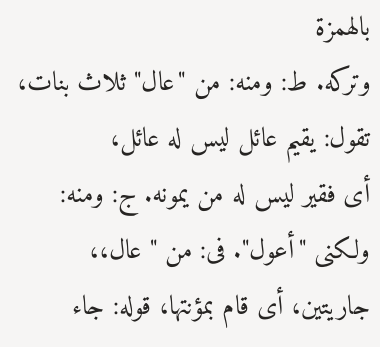بالهمزة
وتركه. ط: ومنه: من "عال" ثلاث بنات، تقول: يقيم عائل ليس له عائل،
أى فقير ليس له من يمونه. ج: ومنه: ولكنى "أعول". فى: من " عال،،
جاريتين، أى قام بمؤنتها، قوله: جاء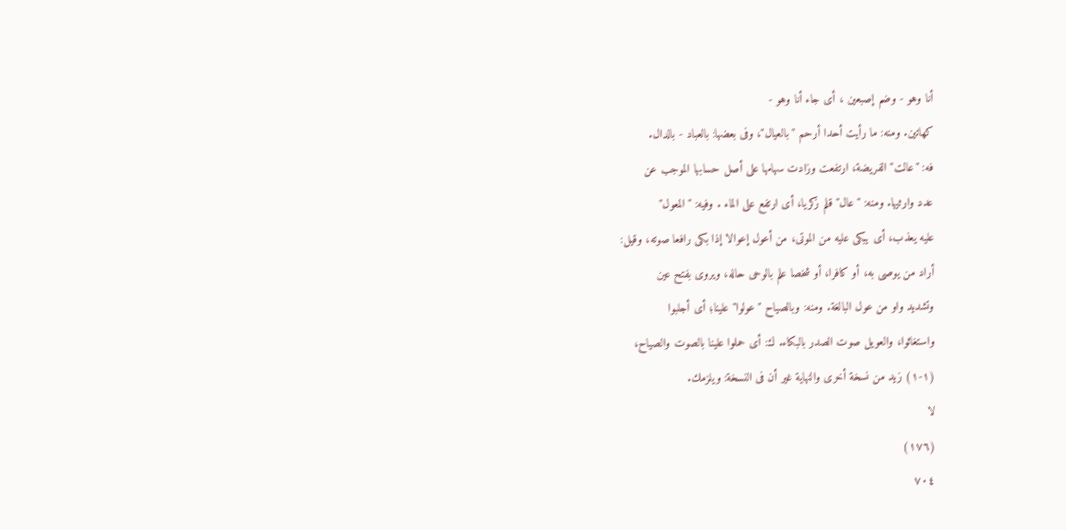أنا وهو - وضم إصبعين ، أى جاء أنا وهو -
كهاتين. ومنه: ما رأيت أحدا أرحم " بالعيال"، وفى بعضها: بالعباد - بالدال.
فه: "عالت" الفريضة، ارتفعت وزادت سهامها على أصل حسابها الموجب عن
عدد وارثيها. ومنه: " عال" قلم زكريا، أى ارتفع على الماء . وفيه: "المعول"
عليه يعذب، أى يبكى عليه من الموتى، من أعول إعوالا إذا بكى رافعا صوته، وقيل:
أراد من يوصى به، أو كافرا، أو شخصا علم بالوحى حاله، ويروى بفتح عين
وتشديد واو من عول البالغة. ومنه: وبالصياح " عولوا" علينا؛ أى أجلبوا
واستغاثوا، والعويل صوت الصدر بالبكاء. ك: أى حملوا علينا بالصوت والصياح،
(١-١) زيد من نسخة أخرى والنهاية غير أن فى النسخة: ويلزمك.
لا
(١٧٦)
٧٠٤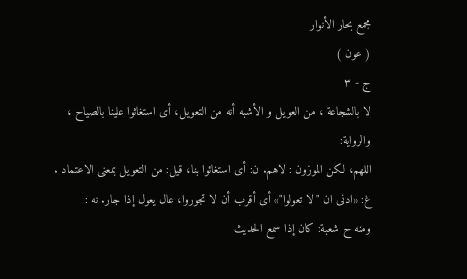مجمع بحار الأنوار
( عون )
ج - ٣
لا بالشجاعة ، من العويل و الأشبه أنه من التعويل، أى استغاثوا علينا بالصياح ، والرواية:
اللهم، لكن الموزون : لاهم. ن: أى استغائوا بنا، قيل: من التعويل بمعنى الاعتماد .
غ: «ادنى ان "لا تعولوا"» أى أقرب أن لا تجوروا، عال يعول إذا جار. نه :
ومنه ح شعبة: كان إذا سمع الحديث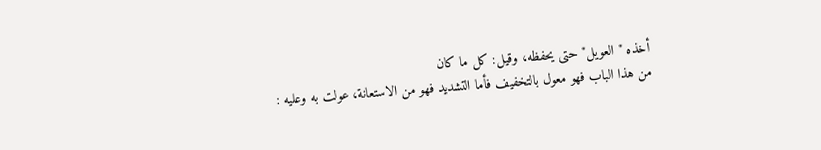أخذه " العويل" حتى يحفظه، وقيل: كل ما كان
من هذا الباب فهو معول بالتخفيف فأما التشديد فهو من الاستعانة، عولت به وعليه :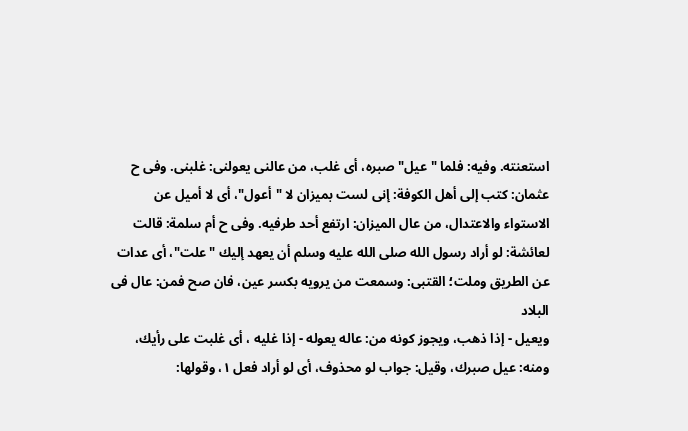استعنته. وفيه: فلما "عيل" صبره، أى غلب، من عالنى يعولنى: غلبنى. وفى ح
عثمان: كتب إلى أهل الكوفة: إنى لست بميزان لا "أعول"، أى لا أميل عن
الاستواء والاعتدال، من عال الميزان: ارتفع أحد طرفيه. وفى ح أم سلمة: قالت
لعائشة: لو أراد رسول الله صلى الله عليه وسلم أن يعهد إليك "علت"، أى عدات
عن الطريق وملت؛ القتبى: وسمعت من يرويه بكسر عين، فان صح فمن: عال فى البلاد
ويعيل - إذا ذهب، ويجوز كونه من: عاله يعوله - إذا غليه ، أى غلبت على رأيك،
ومنه: عيل صبرك، وقيل: جواب لو محذوف، أى لو أراد فعل ١، وقولها: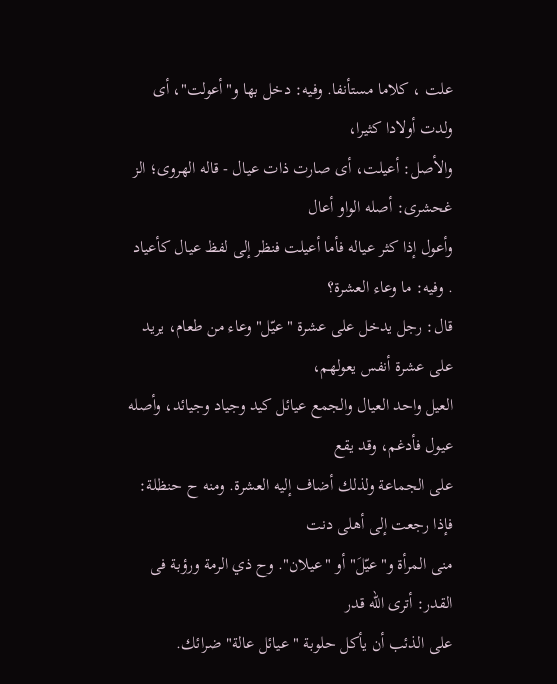علت ، كلاما مستأنفا. وفيه: دخل بها و"أعولت"، أى ولدت أولادا كثيرا،
والأصل: أعيلت، أى صارت ذات عيال - قاله الهروى؛ الز غحشرى: أصله الواو أعال
وأعول إذا كثر عياله فأما أعيلت فنظر إلى لفظ عيال كأعياد . وفيه: ما وعاء العشرة؟
قال: رجل يدخل على عشرة "عيّل" وعاء من طعام، يريد على عشرة أنفس يعولهم،
العيل واحد العيال والجمع عيائل كيد وجياد وجيائد، وأصله عيول فأدغم، وقد يقع
على الجماعة ولذلك أضاف إليه العشرة. ومنه ح حنظلة: فإذا رجعت إلى أهلى دنت
منى المرأة و"عيّلَ" أو "عيلان". وح ذي الرمة ورؤبة فى القدر: أترى الله قدر
على الذئب أن يأكل حلوبة " عيائل عالة" ضرائك.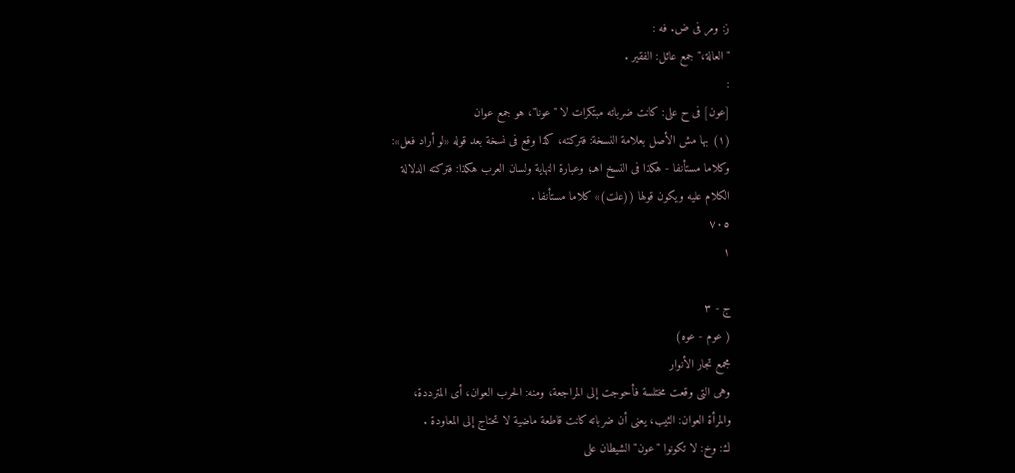ز: ومر فى ض. فه :
"العالة،" جمع عائل: الفقير .
:
[عون] فى ح على: كانت ضرباته مبتكرات لا "عونا"، هو جمع عوان
(١) بها مش الأصل بعلامة النسخة: فتركته، كذا وقع فى نسخة بعد قوله «لو أراد فعل»:
وكلاما مستأنفا - هكذا فى النسخ اهـ؛ وعبارة النهاية ولسان العرب هكذا: فتركته الدلالة
الكلام عليه ويكون قولها ((علت)» كلاما مستأنفا .
٧٠٥
١

ج - ٣
( عوم - عوه)
مجمع تجار الأنوار
وهى التى وقعت مختلسة فأحوجت إلى المراجعة، ومنه: الحرب العوان، أى المترددة،
والمرأة العوان: الثيب، يعنى أن ضرباته كانت قاطعة ماضية لا تحتاج إلى المعاودة .
ك: وخ: لا تكونوا "عون" الشيطان على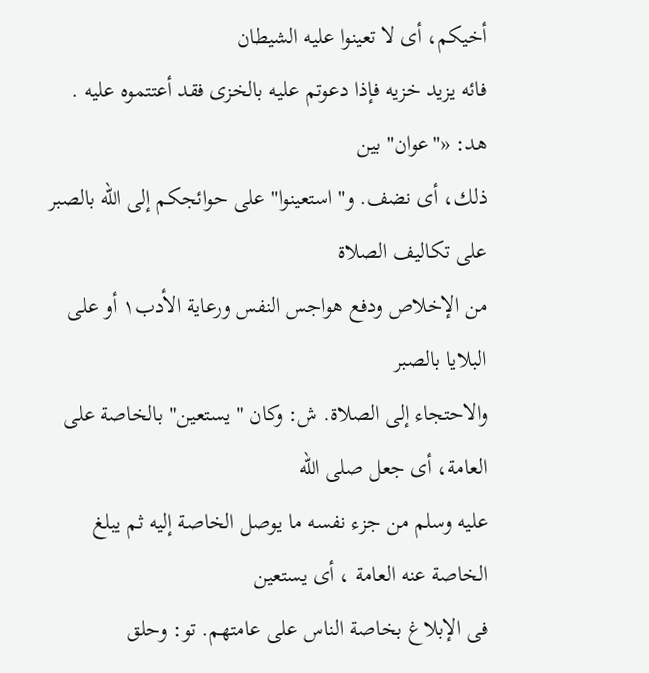أخيكم، أى لا تعينوا عليه الشيطان
فائه يزيد خزيه فإذا دعوتم عليه بالخزى فقد أعتتموه عليه . هد: «"عوان" بين
ذلك، أى نضف. و"استعينوا" على حوائجكم إلى اللّه بالصبر على تكاليف الصلاة
من الإخلاص ودفع هواجس النفس ورعاية الأدب١ أو على البلايا بالصبر
والاحتجاء إلى الصلاة. ش: وكان " يستعين" بالخاصة على العامة، أى جعل صلى الله
عليه وسلم من جزء نفسه ما يوصل الخاصة إليه ثم يبلغ الخاصة عنه العامة ، أى يستعين
فى الإبلاغ بخاصة الناس على عامتهم. تو: وحلق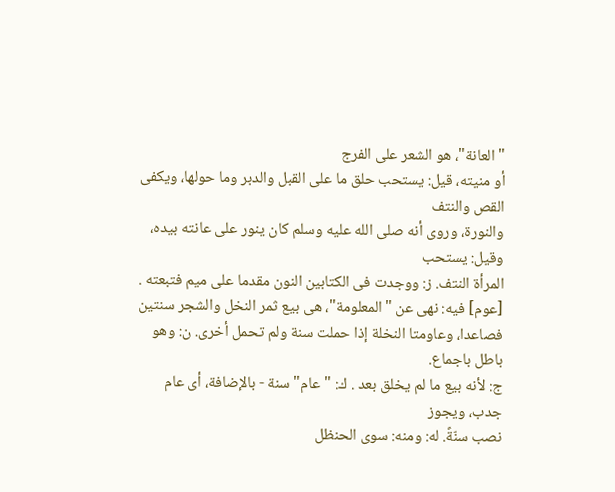"العانة"، هو الشعر على الفرج
أو منيته، قيل: يستحب حلق ما على القبل والدبر وما حولها، ويكفى القص والنتف
والنورة، وروى أنه صلى الله عليه وسلم كان ينور على عانته بيده، وقيل: يستحب
المرأة النتف. ز: ووجدت فى الكتابين النون مقدما على ميم فتبعته .
[عوم] فيه: نهى عن "المعلومة"، هى بيع ثمر النخل والشجر سنتين
فصاعدا، وعاومتا النخلة إذا حملت سنة ولم تحمل أخرى. ن: وهو باطل باجماع.
ج: لأنه بيع ما لم يخلق بعد . ك: "عام" سنة - بالإضافة، أى عام جدب، ويجوز
نصب سنّةً. له: ومنه: سوى الحنظل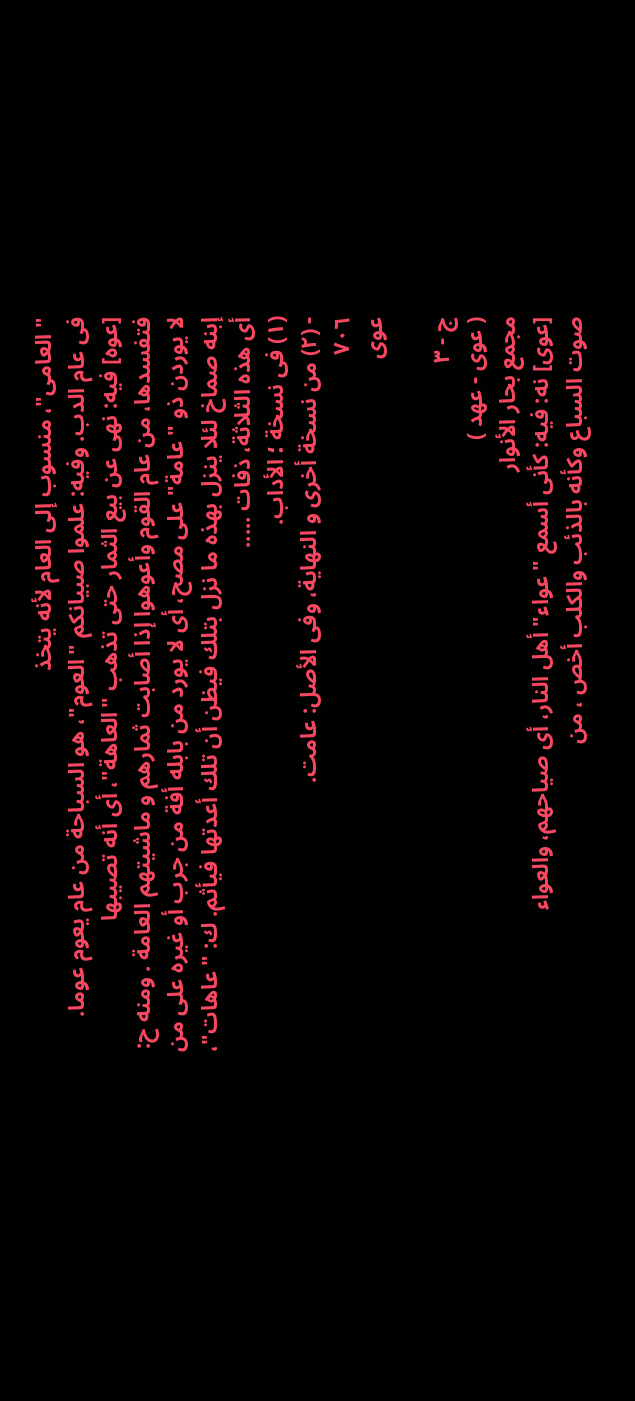" العامى"، منسوب إلى العام لأنه يتخذ
فى عام الدب. وفيه: علموا صبيانكم "العوم"، هو السباحة من عام يعوم عوما.
[عوه] فيه: نهى عن بيع الثمار حتى تذهب "العاهة"، أى أنه تصيبها
فتفسدها، من عام القوم وأعوهوا إذا أصابت ثمارهم و ماشيتهم العامة . ومنه ح:
لا يوردن ذو "عامة" على مصح، أى لا يورد من بابله أفة من جرب أو غيره على من
إبنه صماخ لئلا ينزل بهذه ما نزل بتلك فيظن أن تلك أعدتها فيأثم. ك: "عاهات"،
أى هذه الثلاثة، ذفات .....
(١) فى نسخة ؛ الأداب.
- (٢) من نسخة أخرى و النهاية، وفى الأصل: عامت.
٧٠٦
عوى

ج - ٣
( عوى - عهد )
مجمع بحار الأنوار
[عوى] نه: فيه: كأنى أسمع "عواء" أهل النار، أى صياحهم، والعواء
صوت السباع وكأنه بالذئب والكلب أخص ، من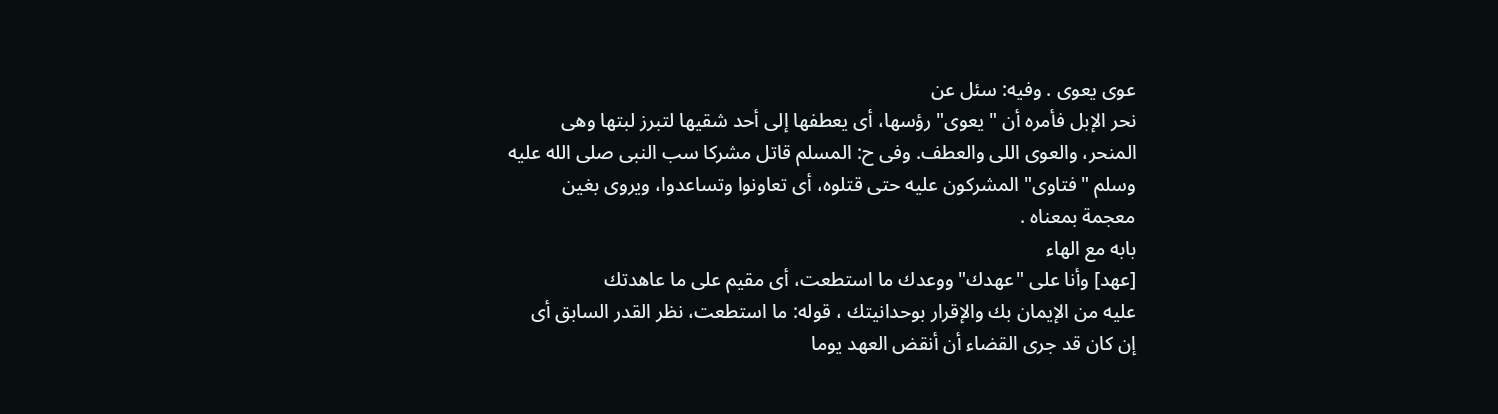عوى يعوى . وفيه: سئل عن
نحر الإبل فأمره أن " يعوى" رؤسها، أى يعطفها إلى أحد شقيها لتبرز لبتها وهى
المنحر، والعوى اللى والعطف. وفى ح: المسلم قاتل مشركا سب النبى صلى الله عليه
وسلم "فتاوى" المشركون عليه حتى قتلوه، أى تعاونوا وتساعدوا، ويروى بغين
معجمة بمعناه .
بابه مع الهاء
[عهد] وأنا على "عهدك" ووعدك ما استطعت، أى مقيم على ما عاهدتك
عليه من الإيمان بك والإقرار بوحدانيتك ، قوله: ما استطعت، نظر القدر السابق أى
إن كان قد جرى القضاء أن أنقض العهد يوما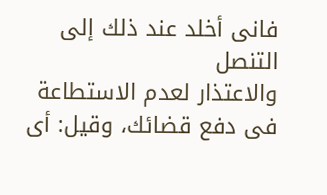فانى أخلد عند ذلك إلى التنصل
والاعتذار لعدم الاستطاعة فى دفع قضائك، وقيل: أى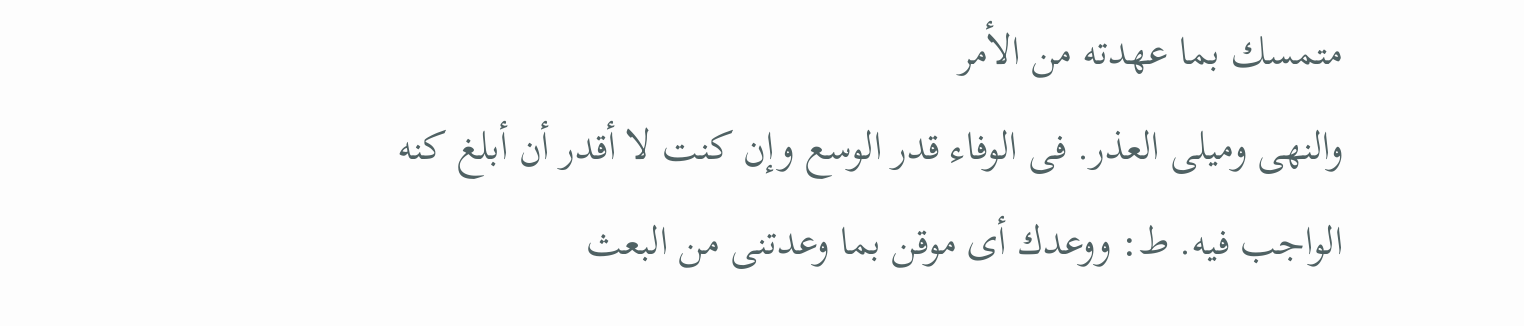متمسك بما عهدته من الأمر
والنهى وميلى العذر. فى الوفاء قدر الوسع وإن كنت لا أقدر أن أبلغ كنه
الواجب فيه. ط: ووعدك أى موقن بما وعدتنى من البعث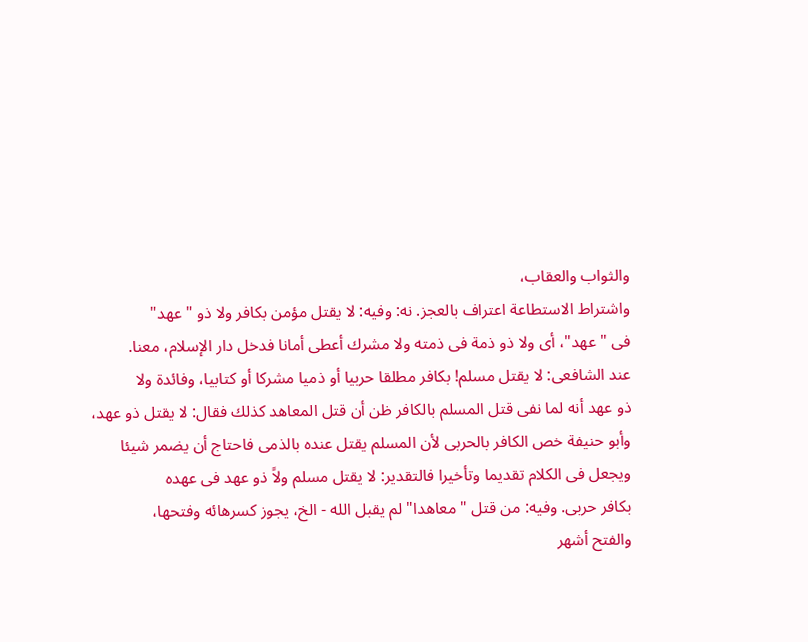والثواب والعقاب،
واشتراط الاستطاعة اعتراف بالعجز. نه: وفيه: لا يقتل مؤمن بكافر ولا ذو "عهد"
فى "عهد"، أى ولا ذو ذمة فى ذمته ولا مشرك أعطى أمانا فدخل دار الإسلام، معنا.
عند الشافعى: لا يقتل مسلم! بكافر مطلقا حربيا أو ذميا مشركا أو كتابيا، وفائدة ولا
ذو عهد أنه لما نفى قتل المسلم بالكافر ظن أن قتل المعاهد كذلك فقال: لا يقتل ذو عهد،
وأبو حنيفة خص الكافر بالحربى لأن المسلم يقتل عنده بالذمى فاحتاج أن يضمر شيئا
ويجعل فى الكلام تقديما وتأخيرا فالتقدير: لا يقتل مسلم ولاً ذو عهد فى عهده
بكافر حربى. وفيه: من قتل "معاهدا" لم يقبل الله - الخ، يجوز كسرهائه وفتحها،
والفتح أشهر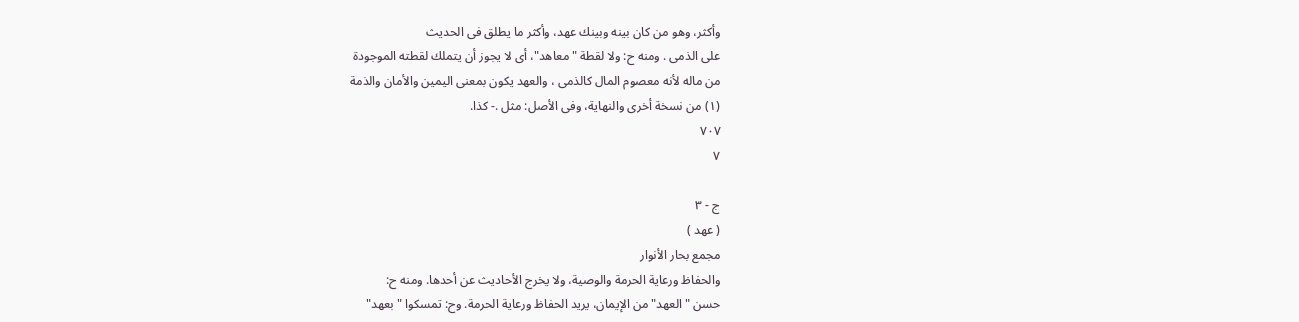وأكثر، وهو من كان بينه وبينك عهد، وأكثر ما يطلق فى الحديث
على الذمى . ومنه ح: ولا لقطة "معاهد"، أى لا يجوز أن يتملك لقطته الموجودة
من ماله لأنه معصوم المال كالذمى ، والعهد يكون بمعنى اليمين والأمان والذمة
(١) من نسخة أخرى والنهاية، وفى الأصل: مثل .- كذا.
٧٠٧
٧

ج - ٣
( عهد )
مجمع بحار الأنوار
والحفاظ ورعاية الحرمة والوصية، ولا يخرج الأحاديث عن أحدها. ومنه ح:
حسن "العهد" من الإيمان، يريد الحفاظ ورعاية الحرمة. وح: تمسكوا " بعهد"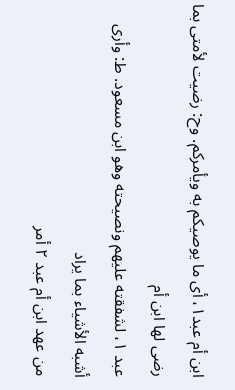ابن أم عبد١، أى ما يوصيكم به ويأمركم. وح: رضيت لأمتى بما رضى لها ابن أم
عبد ١، لشفقته عليهم ونصيحته وهو ابن مسعود. ط: وأرى أشبه الأشياء بما يراد
من عهد ابن أم عبد ٢ أمر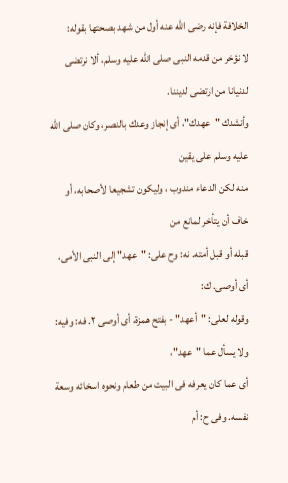الخلافة فإنه رضى الله عنه أول من شهد بصحتها بقوله:
لا نؤخر من قدمه النبى صلى الله عليه وسلم، ألا نرتضى لدنيانا من ارتضى لديننا.
وأنشدك "عهدك"، أى إنجاز وعدك بالنصر، وكان صلى الله عليه وسلم على يقين
منه لكن الدعاء مندوب ، وليكون تشجيعا لأصحابه، أو خاف أن يتأخر لمانع من
قبله أو قبل أمته. نه: وح على: "عهد" إلى النبى الأمى، أى أوصى. ك:
وقوله لعلى: "أعهد" - بفتح همزة، أى أوصى ٢. فه: وفيه: ولا يسأل عما "عهد"،
أى عما كان يعرفه فى البيت من طعام ونحوه اسخائه وسعة نفسه. وفى ح: أم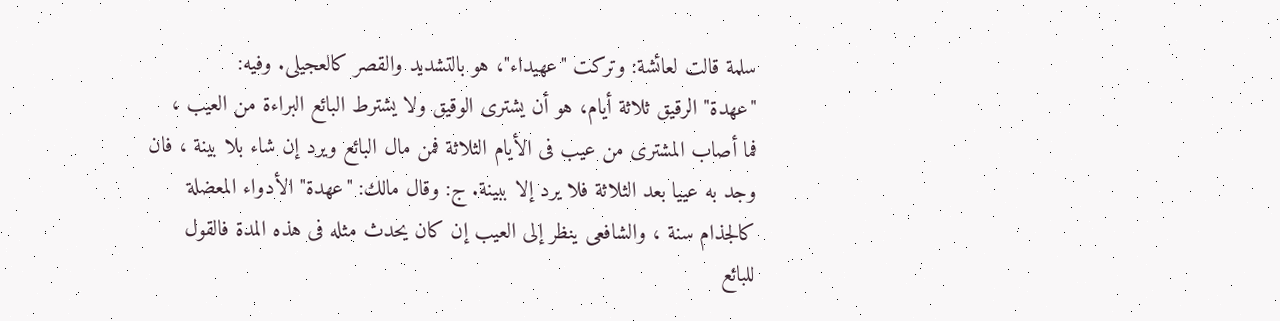سلمة قالت لعائشة: وتركت "عهيداء"، هو بالتشديد والقصر كالعجيلى. وفيه:
"عهدة" الرقيق ثلاثة أيام، هو أن يشترى الوقيق ولا يشترط البائع البراءة من العيب ،
فما أصاب المشترى من عيب فى الأيام الثلاثة فمن مال البائع ويرد إن شاء بلا بينة ، فان
وجد به عييا بعد الثلاثة فلا يرد إلا ببينة. ج: وقال مالك: "عهدة" الأدواء المعضلة
كالجذام سنة ، والشافعى ينظر إلى العيب إن كان يحدث مثله فى هذه المدة فالقول
للبائع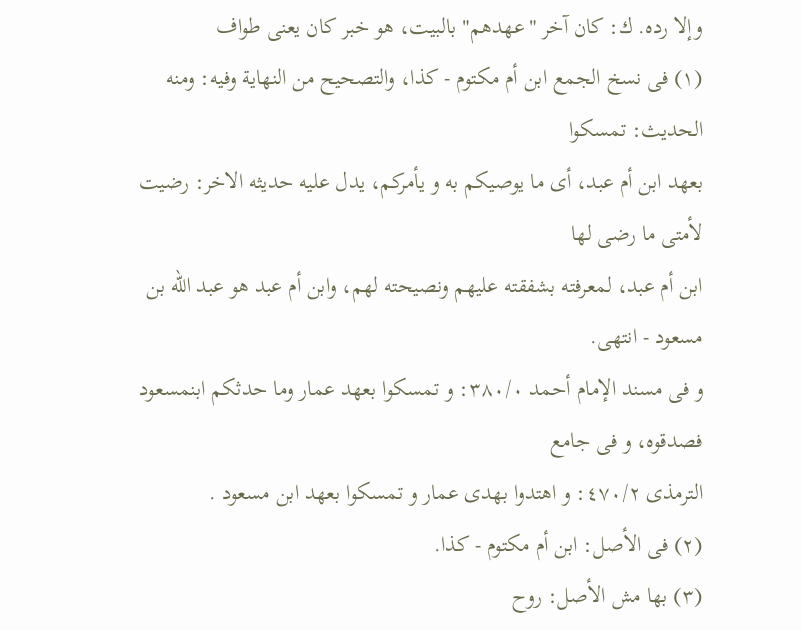وإلا رده. ك: كان آخر "عهدهم" بالبيت، هو خبر كان يعنى طواف
(١) فى نسخ الجمع ابن أم مكتوم - كذا، والتصحيح من النهاية وفيه: ومنه الحديث: تمسكوا
بعهد ابن أم عبد، أى ما يوصيكم به و يأمركم، يدل عليه حديثه الاخر: رضيت لأمتى ما رضى لها
ابن أم عبد، لمعرفته بشفقته عليهم ونصيحته لهم، وابن أم عبد هو عبد الله بن مسعود - انتهى.
و فی مسند الإمام أحمد ٣٨٠/٠: و تمسكوا بعهد عمار وما حدثكم ابنمسعود فصدقوه، و فى جامع
الترمذى ٤٧٠/٢: و اهتدوا بهدی عمار و تمسكوا بعهد ابن مسعود .
(٢) فى الأصل: ابن أم مكتوم - كذا.
(٣) بها مش الأصل: روح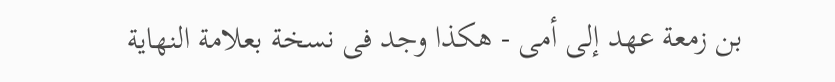بن زمعة عهد إلى أمى - هكذا وجد فى نسخة بعلامة النهاية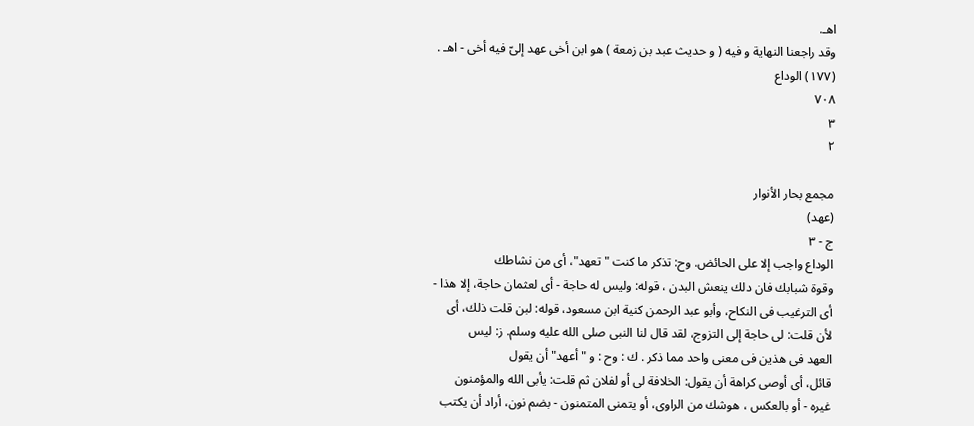اهـ.
وقد راجعنا النهاية و فيه ( و حديث عبد بن زمعة ) هو ابن أخى عهد إلىّ فيه أخى - اهـ .
(١٧٧) الوداع
٧٠٨
٣
٢

مجمع بحار الأنوار
(عهد)
ج - ٣
الوداع واجب إلا على الحائض. وح: تذكر ما كنت "تعهد"، أى من نشاطك
وقوة شبابك فان دلك ينعش البدن ، قوله: وليس له حاجة - أى لعثمان حاجة، إلا هذا -
أى الترغيب فى النكاح، وأبو عبد الرحمن كنية ابن مسعود، قوله: لبن قلت ذلك، أى
لأن قلت: لى حاجة إلى التزوج، لقد قال لنا النبى صلى الله عليه وسلم. ز: ليس
العهد فى هذين فى معنى واحد مما ذكر . ك : وح : و " أعهد" أن يقول
قائل، أى أوصى كراهة أن يقول: الخلافة لى أو لفلان ثم قلت: يأبى الله والمؤمنون
غيره - أو بالعكس ، هوشك من الراوى، أو يتمنى المتمنون - بضم نون، أراد أن يكتب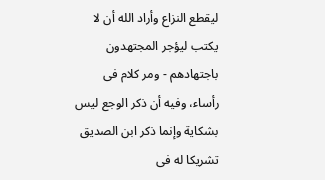ليقطع النزاع وأراد الله أن لا يكتب ليؤجر المجتهدون باجتهادهم - ومر كلام فى
رأساء، وفيه أن ذكر الوجع ليس بشكاية وإنما ذكر ابن الصديق تشريكا له فى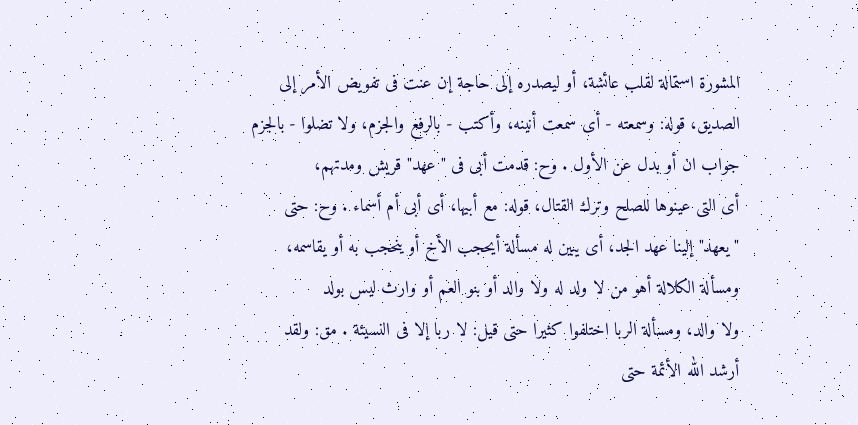المشورة استمالة لقلب عائشة، أو ليصدره إلى حاجة إن عنت فى تفويض الأمر إلى
الصديق، قوله: وسمعته - أى سمعت أنينه، وأكتب - بالرفع والجزم، ولا تضلوا - بالجزم
جواب ان أو بدل عن الأول . وح: قدمت أبى فى " عهد" قريش ومدتهم،
أى التى عينوها للصلح وترك القتال، قوله: مع أبيها، أى أبى أم أسماء . وح: حتى
" يعهد" إلينا عهد الجد، أى يبين له مسألة أيحجب الأخ أو ينحجب به أو يقاسمه،
ومسألة الكلالة أهو من لا ولد له ولا والد أو بنو العم أو وارث ليس بولد
ولا والد، ومسألة الربا اختلفوا كثيرا حتى قيل: لا ربا إلا فى النسيئة . مق: ولقد
أرشد الله الأئمة حتى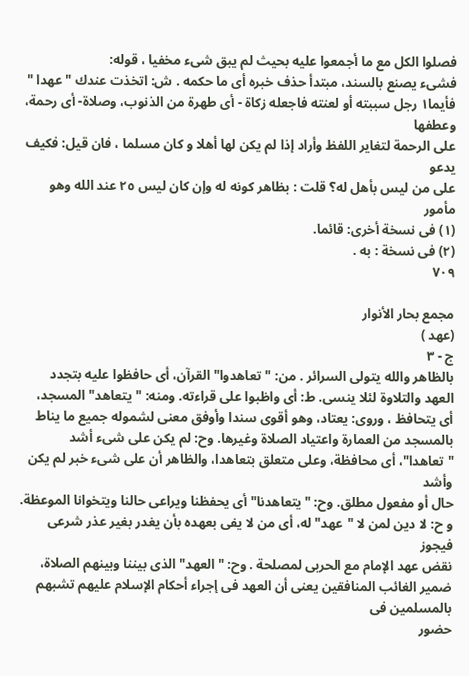فصلوا الكل مع ما أجمعوا عليه بحيث لم يبق شىء مخفيا ، قوله:
فشىء يصنع بالسند، مبتدأ حذف خبره أى ما حكمه . ش: اتخذت عندك " عهدا "
فأيما١ رجل سببته أو لعنته فاجعله زكاة - أى طهرة من الذنوب، وصلاة- أى رحمة، وعطفها
على الرحمة لتغاير اللفظ وأراد إذا لم يكن لها أهلا و كان مسلما ، فان قيل: فكيف يدعو
على من ليس بأهل له؟ قلت : بظاهر كونه له وإن كان ليس ٢٥ عند الله وهو مأمور
(١) فى نسخة أخرى: قائما.
(٢) فى نسخة : به .
٧٠٩

مجمع بحار الأنوار
(عهد )
ج - ٣
بالظاهر والله يتولى السرائر . من: "تعاهدوا" القرآن، أى حافظوا عليه بتجدد
العهد والتلاوة لئلا ينسى. ط: أى واظبوا على قراءته. ومنه: "يتعاهد" المسجد،
أى يتحافظ ، وروى: يعتاد، وهو أقوى سندا وأوفق معنى لشموله جميع ما يناط
بالمسجد من العمارة واعتياد الصلاة وغيرها. وح: لم يكن على شىء أشد
" تعاهدا"، أى محافظة، وعلى متعلق بتعاهدا، والظاهر أن على شىء خبر لم يكن وأشد
حال أو مفعول مطلق. وح: "يتعاهدنا" أى يحفظنا ويراعى حالنا ويتخوانا الموعظة.
و ح: لا دين لمن لا "عهد" له، أى من لا يفى بعهده بأن يغدر بغير عذر شرعى فيجوز
نقض عهد الإمام مع الحربى لمصلحة . وح: "العهد" الذى بيننا وبينهم الصلاة،
ضمير الغائب المنافقين يعنى أن العهد فى إجراء أحكام الإسلام عليهم تشبهم بالمسلمين فى
حضور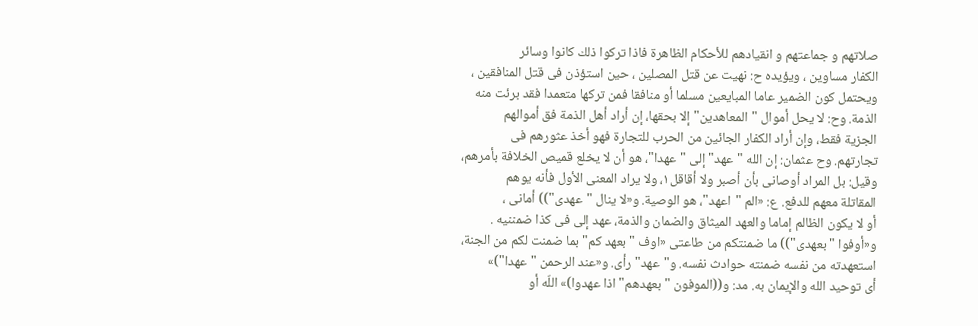صلاتهم و جماعتهم و انقيادهم للأحكام الظاهرة فاذا تركوا ذلك كانوا وسائر
الكفار مساوين ، ويؤيده ح: نهيت عن قتل المصلين ، حين استؤذن فى قتل المنافقين ،
ويحتمل كون الضمير عاما المبايعين مسلما أو منافقا فمن تركها متعمدا فقد برئت منه
الذمة. وح: لا يحل أموال "المعاهدين" إلا بحقها، إن أراد أهل الذمة فق أموالهم
الجزية فقط، وإن أراد الكفار الجائين من الحرب للتجارة فهو أخذ عثورهم فى
تجارتهم. وح عثمان: إن الله "عهد" إلى "عهدا"، هو أن لا يخلع قميص الخلافة بأمرهم،
وقيل: بل المراد أوصانى بأن أصبر ولا أقاقل١، ولا يراد المعنى الأول فأنه يوهم
المقاتلة معهم للدفع. ع: «الم "اعهد"، هو الوصية. و«لا ينال "عهدى")) أمانى ،
أو لا يكون الظالم إماما والعهد الميثاق والضمان والذمة، عهد إلى فى كذا ضمننيه .
و«أوفوا "بعهدى")) ما ضمنتكم من طاعتى «اوف "بعهد كم" بما ضمنت لكم من الجنة،
استعهدته من نفسه ضمنته حوادث نفسه. و"عهد" رأى. و«عند الرحمن "عهدا")»
أى توحيد الله والإيمان به. مد: و((الموفون " بعهدهم" اذا عهدوا)» اللّه أو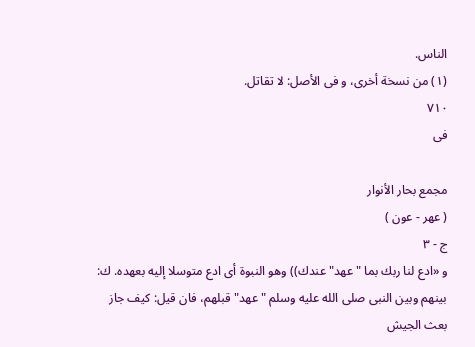الناس.
(١) من نسخة أخرى، و فى الأصل: لا تقاتل.
٧١٠
فی

مجمع بحار الأنوار
( عهر - عون )
ج - ٣
و «ادع لنا ربك بما "عهد" عندك)) وهو النبوة أى ادع متوسلا إليه بعهده. ك:
بينهم وبين النبى صلى الله عليه وسلم "عهد" قبلهم، فان قيل: كيف جاز بعث الجيش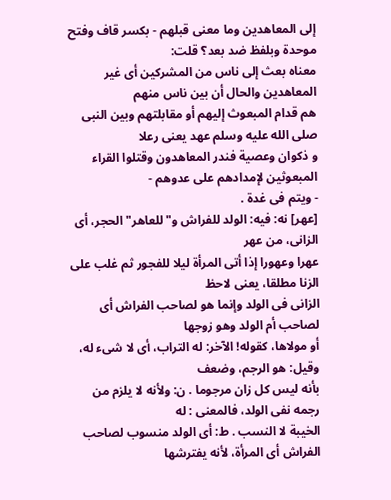إلى المعاهدين وما معنى قبلهم - بكسر قاف وفتح موحدة وبلفظ ضد بعد؟ قلت:
معناه بعث إلى ناس من المشركين أى غير المعاهدين والحال أن بين ناس منهم
هم قدام المبعوث إليهم أو مقابلتهم وبين النبى صلى الله عليه وسلم عهد يعنى رعلا
و ذكوان وعصية فندر المعاهدون وقتلوا القراء المبعوثين لإمدادهم على عدوهم -
- ويتم فى غدة .
[عهر] نه: فيه: الولد للفراش و"للعاهر" الحجر، أى الزانى، من عهر
عهرا وعهورا إذا أتى المرأة ليلا للفجور ثم غلب على الزنا مطلقا، يعنى لاحظ
الزانى فى الولد وإنما هو لصاحب الفراش أى لصاحب أم الولد وهو زوجها
أو مولاها، كقوله! الآخر: له التراب، أى لا شىء له، وقيل: هو الرجم، وضعف
بأنه ليس كل زان مرجوما . ن: ولأنه لا يلزم من رجمه نفى الولد، فالمعنى : له
الخيبة لا النسب . ط: أى الولد منسوب لصاحب الفراش أى المرأة، لأنه يفترشها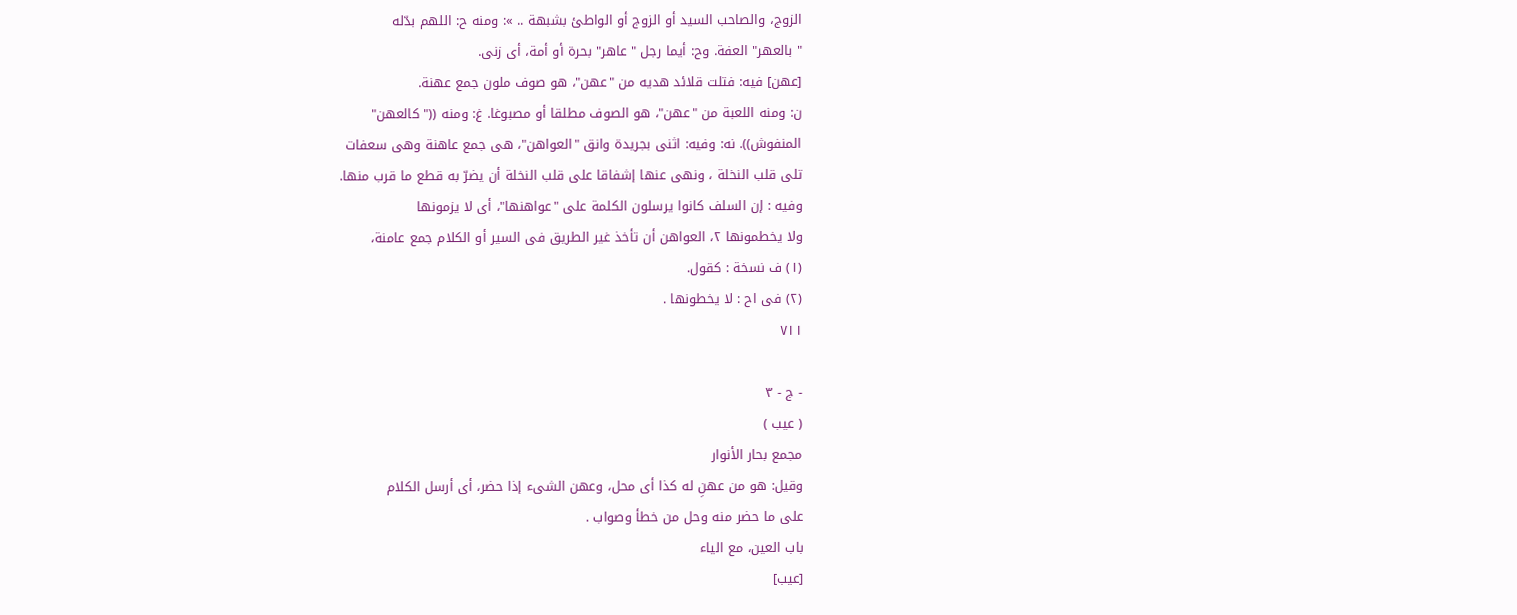الزوج، والصاحب السيد أو الزوج أو الواطئ بشبهة .. »: ومنه ح: اللهم بدّله
" بالعهر" العفة. وح: أيما رجل " عاهر" بحرة أو أمة، أى زنى.
[عهن] فيه: فتلت قلائد هديه من "عهن"، هو صوف ملون جمع عهنة.
ن: ومنه اللعبة من "عهن"، هو الصوف مطلقا أو مصبوغا. غ: ومنه ((" كالعهن"
المنفوش)). نه: وفيه: اثنى بجريدة وانق "العواهن"، هى جمع عاهنة وهى سعفات
تلى قلب النخلة ، ونهى عنها إشفاقا على قلب النخلة أن يضرّ به قطع ما قرب منها.
وفيه : إن السلف كانوا يرسلون الكلمة على "عواهنها"، أى لا يزمونها
ولا يخطمونها ٢، العواهن أن تأخذ غير الطريق فى السير أو الكلام جمع عامنة،
(١) ف نسخة : كقول.
(٢) فى اح : لا يخطونها .
٧١١

- ج - ٣
( عيب )
مجمع بحار الأنوار
وقيل: هو من عهنِ له كذا أى محل، وعهن الشىء إذا حضر، أى أرسل الكلام
على ما حضر منه وحل من خطأ وصواب .
باب العين، مع الياء
[عيب]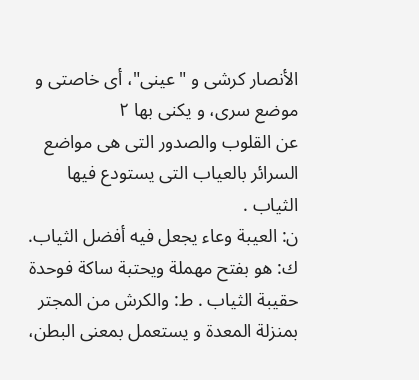الأنصار کرشی و "عینی"، أى خاصتی و موضع سرى، و یکنى بها ٢
عن القلوب والصدور التى هى مواضع السرائر بالعياب التى يستودع فيها الثياب .
ن: العيبة وعاء يجعل فيه أفضل الثياب. ك: هو بفتح مهملة ويحتبة ساكة فوحدة
حقيبة الثياب . ط: والكرش من المجتر بمنزلة المعدة و يستعمل بمعنى البطن،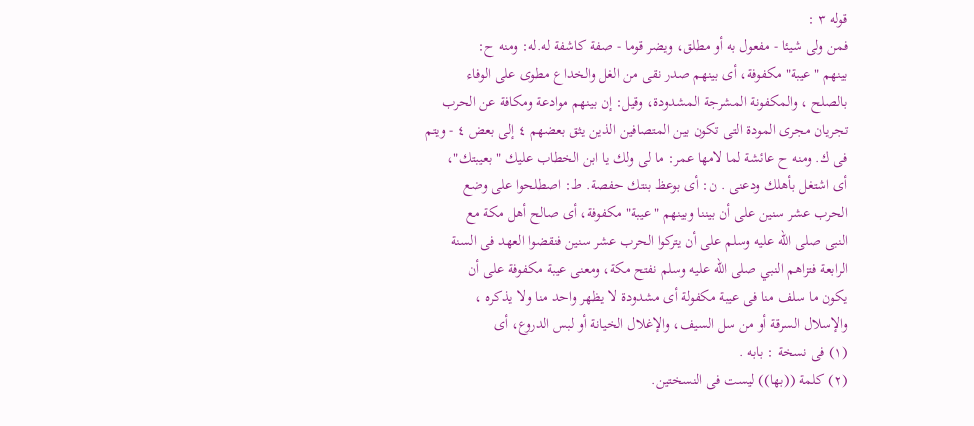قوله ٣ :
فمن ولى شيئا - مفعول به أو مطلق، ويضر قوما - صفة كاشفة له.له: ومنه ح:
بينهم "عيبة" مكفوفة، أى بينهم صدر نقى من الغل والخداع مطوى على الوفاء
بالصلح ، والمكفونة المشرجة المشدودة، وقيل: إن بينهم موادعة ومكافة عن الحرب
تجريان مجرى المودة التى تكون بين المتصافين الذين يثق بعضهم ٤ إلى بعض ٤ - ويتم
فى ك. ومنه ح عائشة لما لامها عمر: ما لى ولك يا ابن الخطاب عليك " بعيبتك"،
أى اشتغل بأهلك ودعنى . ن: أى بوعظ بنتك حفصة. ط: اصطلحوا على وضع
الحرب عشر سنين على أن بيننا وبينهم "عيبة" مكفوفة، أى صالح أهل مكة مع
النبى صلى الله عليه وسلم على أن يتركوا الحرب عشر سنين فنقضوا العهد فى السنة
الرابعة فتزاهم النبي صلى الله عليه وسلم نفتح مكة، ومعنى عيبة مكفوفة على أن
يكون ما سلف منا فى عيبة مكفولة أى مشدودة لا يظهر واحد منا ولا يذكره ،
والإسلال السرقة أو من سل السيف، والإغلال الخيانة أو لبس الدروع، أى
(١) فى نسخة : بابه .
(٢) كلمة ((بها)) ليست فى النسختين.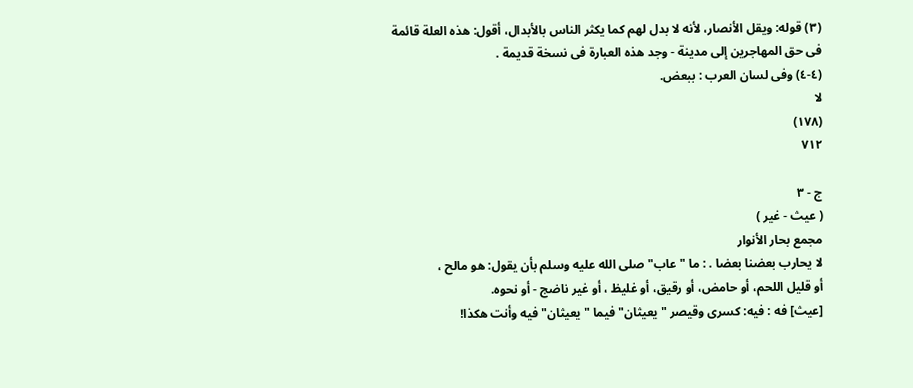(٣) قوله: ويقل الأنصار، لأنه لا بدل لهم كما يكثر الناس بالأبدال، أقول: هذه العلة قائمة
فى حق المهاجرين إلى مدينة - وجد هذه العبارة فى نسخة قديمة .
(٤-٤) وفى لسان العرب : ببعض.
لا
(١٧٨)
٧١٢

ج - ٣
( عيث - غير )
مجمع بحار الأنوار
لا يحارب بعضنا بعضا . : ما " عاب" صلى الله عليه وسلم بأن يقول: هو مالح ،
أو قليل اللحم، أو حامض، أو رقيق، أو غليظ ، أو غير ناضج - أو نحوه.
[عيث] فه : فيه: كسرى وقيصر "يعيثان" فيما "يعيثان" فيه وأنت هكذا!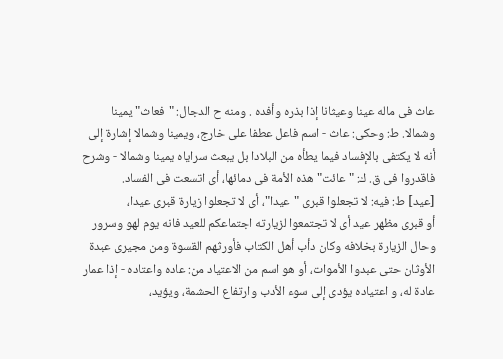عاث فى ماله عينا وعيثانا إذا بذره وأفده . ومنه ح الدجال: "فعاث" يمينا
وشمالا. ط: وحكى: عاث - اسم فاعل عطفا على خارج، ويمينا وشمالا إشارة إلى
أنه لا يكتفى بالإفساد فيما يطأه من البلادا بل يبعث سراياه يمينا وشمالا - وشرح
فاقدروا فى ق. ك: " عائت" هذه الأمة فى دمائها، أى اتسعت فى الفساد.
[عيد] ط: فيه: لا تجعلوا قبرى "عيدا"، أى لا تجعلوا زيارة قبرى عيدا،
أو قبرى مظهر عيد أى لا تجتمعوا لزيارته اجتماعكم للعيد فانه يوم لهو وسرور
وحال الزيارة بخلافه وكان دأب أهل الكتاب فأورثهم القسوة ومن مجيرى عبدة
الأوثان حتى عبدوا الأموات، أو هو اسم من الاعتياد من: عاده واعتاده - إذا عمار
عادة له، و اعتياده يؤدى إلى سوء الأدب وارتفاع الحشمة، ويؤيد،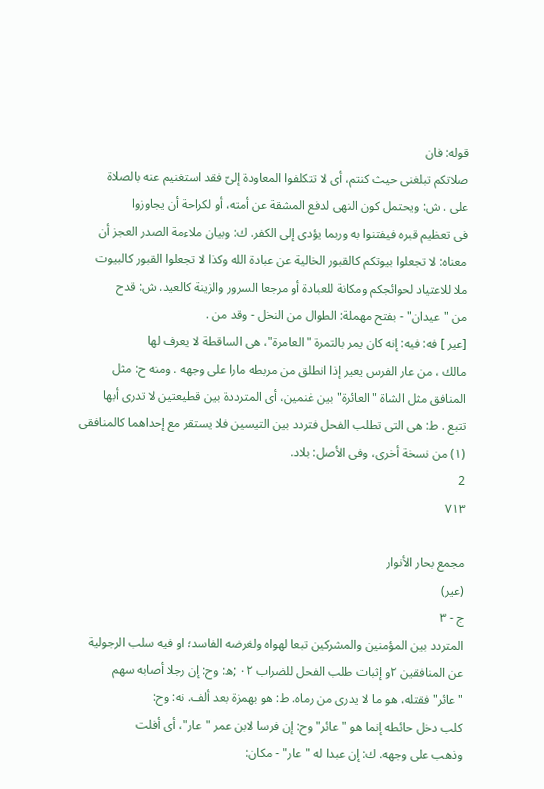قوله: فان
صلاتكم تبلغنى حيث كنتم، أى لا تتكلفوا المعاودة إلىّ فقد استغنيم عنه بالصلاة
على . ش: ويحتمل كون النهى لدفع المشقة عن أمته، أو لكراحة أن يجاوزوا
فى تعظيم قبره فيفتنوا به وربما يؤدى إلى الكفر. ك: وبيان ملاءمة الصدر العجز أن
معناه: لا تجعلوا بيوتكم كالقبور الخالية عن عبادة الله وكذا لا تجعلوا القبور كالبيوت
ملا للاعتياد لحوائجكم ومكانة للعبادة أو مرجعا السرور والزينة كالعيد. ش: قدح
من "عيدان" - بفتح مهملة: الطوال من النخل - وقد من .
[عير ] فه: فيه: إنه كان يمر بالتمرة "العامرة"، هى الساقطة لا يعرف لها
مالك ، من عار الفرس يعير إذا انطلق من مربطه مارا على وجهه . ومنه ح: مثل
المنافق مثل الشاة "العائرة" بين غنمين، أى المترددة بين قطيعتين لا تدرى أبها
تتبع . ط: هى التى تطلب الفحل فتردد بين التيسين فلا يستقر مع إحداهما كالمنافقى
(١) من نسخة أخرى، وفى الأصل: بلاد.
2
٧١٣

مجمع بحار الأنوار
(عیر)
ج - ٣
المتردد بين المؤمنين والمشركين تبعا لهواه ولغرضه الفاسد؛ او فيه سلب الرجولية
عن المنافقين ٢و إثبات طلب الفحل للضراب ٠٢ ;ه: وح: إن رجلا أصابه سهم
"عائر" فقتله، هو ما لا يدرى من رماه. ط: هو بهمزة بعد ألف. نه: وح:
كلب دخل حائطه إنما هو "عائر" وح: إن فرسا لابن عمر "عار"، أى أفلت
وذهب على وجهه. ك: إن عبدا له "عار" - مكان: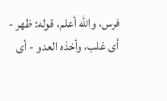فرس، والله أعلم، قوله: ظهر -
أى غلب، وأخذه العدو - أى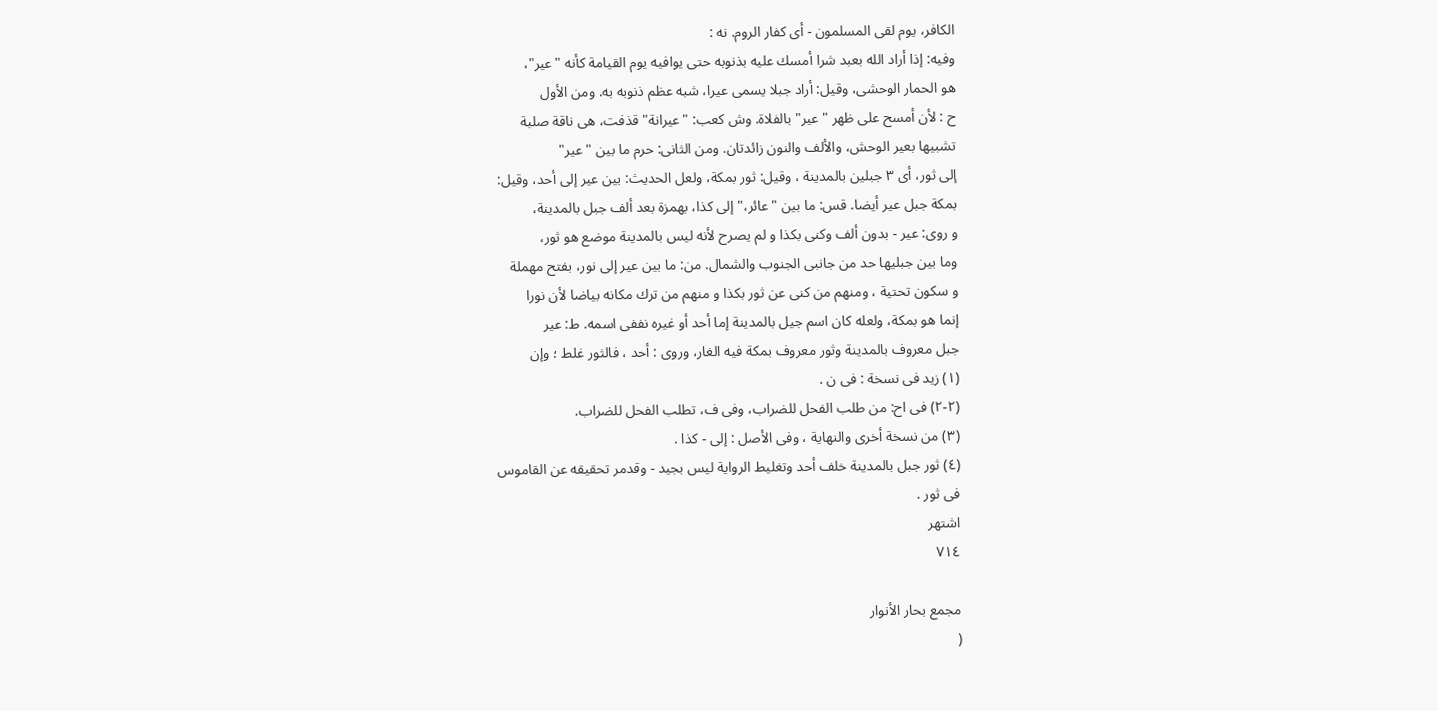الكافر، يوم لقى المسلمون - أى كفار الروم. نه :
وفيه: إذا أراد الله بعبد شرا أمسك عليه بذنوبه حتى يوافيه يوم القيامة كأنه "عير"،
هو الحمار الوحشى، وقيل: أراد جبلا يسمى عيرا، شبه عظم ذنوبه به. ومن الأول
ح : لأن أمسح على ظهر " عير" بالفلاة. وش كعب: "عيرانة" قذفت، هى ناقة صلبة
تشبيها بعير الوحش، والألف والنون زائدتان. ومن الثانى: حرم ما بين " عير"
إلى ثور، أى ٣ جبلين بالمدينة ، وقيل: ثور بمكة، ولعل الحديث: بين عير إلى أحد، وقيل:
بمكة جبل عير أيضا. قس: ما بين "عائر،" إلى كذا، بهمزة بعد ألف جبل بالمدينة،
و روى: عير - بدون ألف وکنی بكذا و لم يصرح لأنه ليس بالمدينة موضع هو ثور،
وما بين جبليها حد من جانبى الجنوب والشمال. من: ما بين عير إلى نور، بفتح مهملة
و سکون تحتية ، ومنهم من کنی عن ثور بكذا و منهم من ترك مكانه بياضا لأن نورا
إنما هو بمكة، ولعله كان اسم جيل بالمدينة إما أحد أو غيره نففى اسمه. ط: عير
جبل معروف بالمدينة وثور معروف بمكة فيه الغار، وروى : أحد ، فالثور غلط ؛ وإن
(١) زيد فى نسخة : فی ن .
(٢-٢) فى اح: من طلب الفحل للضراب، وفى ف، تطلب الفحل للضراب.
(٣) من نسخة أخرى والنهاية ، وفى الأصل : إلى - كذا .
(٤) ثور جبل بالمدينة خلف أحد وتغليط الرواية ليس بجيد - وقدمر تحقيقه عن القاموس
فی ثور .
اشتھر
٧١٤

مجمع بحار الأنوار
(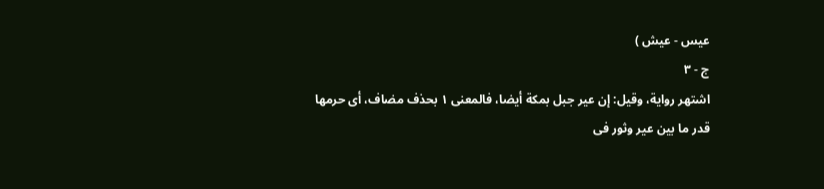عيس - عيش )
ج - ٣
اشتهر رواية، وقيل: إن عير جبل بمكة أيضا، فالمعنى ١ بحذف مضاف، أى حرمها
قدر ما بين عير وثور فى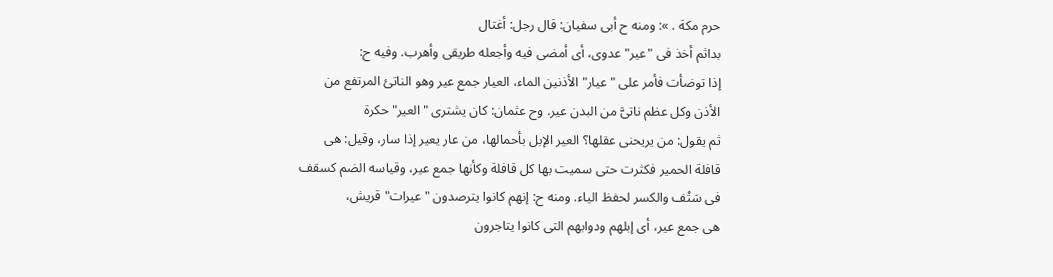حرم مكة . »: ومنه ح أبى سفيان: قال رجل: أغتال
بداثم أخذ فى "عير" عدوى، أى أمضى فيه وأجعله طريقى وأهرب. وفيه ح:
إذا توضأت فأمر على " عيار" الأذنين الماء، العيار جمع عير وهو الناتئ المرتفع من
الأذن وكل عظم ناتىَّ من البدن عير. وح عثمان: كان يشترى "العير" حكرة
ثم يقول: من يريحنى عقلها؟ العير الإبل بأحمالها، من عار يعير إذا سار، وقيل: هى
قافلة الحمير فكثرت حتى سميت بها كل قافلة وكأنها جمع عير، وقياسه الضم كسقف
فى سَتْف والكسر لحفظ الياء. ومنه ح: إنهم كانوا يترصدون "عيرات" قريش،
هى جمع عير، أى إبلهم ودوابهم التى كانوا يتاجرون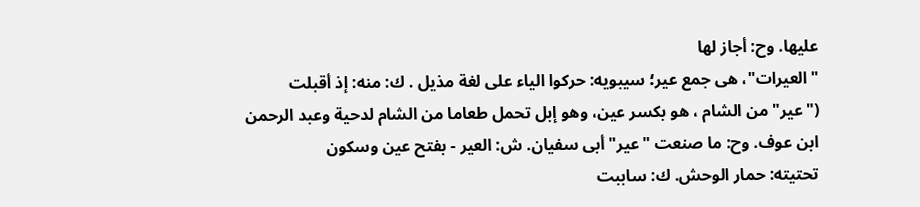عليها. وح: أجاز لها
"العيرات"، هى جمع عير؛ سيبويه: حركوا الياء على لغة مذيل . ك: منه: إذ أقبلت
("عير" من الشام ، هو بكسر عين، وهو إبل تحمل طعاما من الشام لدحية وعبد الرحمن
ابن عوف. وح: ما صنعت "عير" أبى سفيان. ش: العير - بفتح عين وسكون
تحتيته: حمار الوحش. ك: ساببت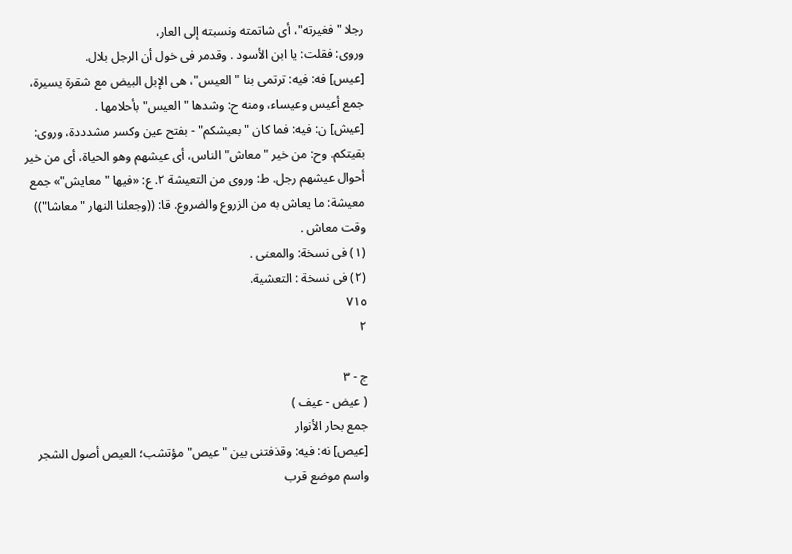رجلا "فغيرته"، أى شاتمته ونسبته إلى العار،
وروى: فقلت: يا ابن الأسود . وقدمر فى خول أن الرجل بلال.
[عيس] فه: فيه: ترتمى بنا " العيس"، هى الإبل البيض مع شقرة يسيرة،
جمع أعيس وعيساء، ومنه ح: وشدها "العيس" بأحلامها .
[عيش] ن: فيه: فما كان " بعيشكم" - بفتح عين وكسر مشدددة، وروى:
بقيتكم. وح: من خير "معاش" الناس، أى عيشهم وهو الحياة، أى من خير
أحوال عيشهم رجل. ط: وروى من التعيشة ٢. ع: «فيها " معايش"» جمع
معيشة: ما يعاش به من الزروع والضروع. قا: ((وجعلنا النهار "معاشا"))
وقت معاش .
(١) فى نسخة: والمعنى .
(٢) فى نسخة : التعشية.
٧١٥
٢

ج - ٣
( عيض - عيف )
جمع بحار الأنوار
[عيص] نه: فيه: وقذفتنى بين "عيص" مؤتشب؛ العيص أصول الشجر
واسم موضع قرب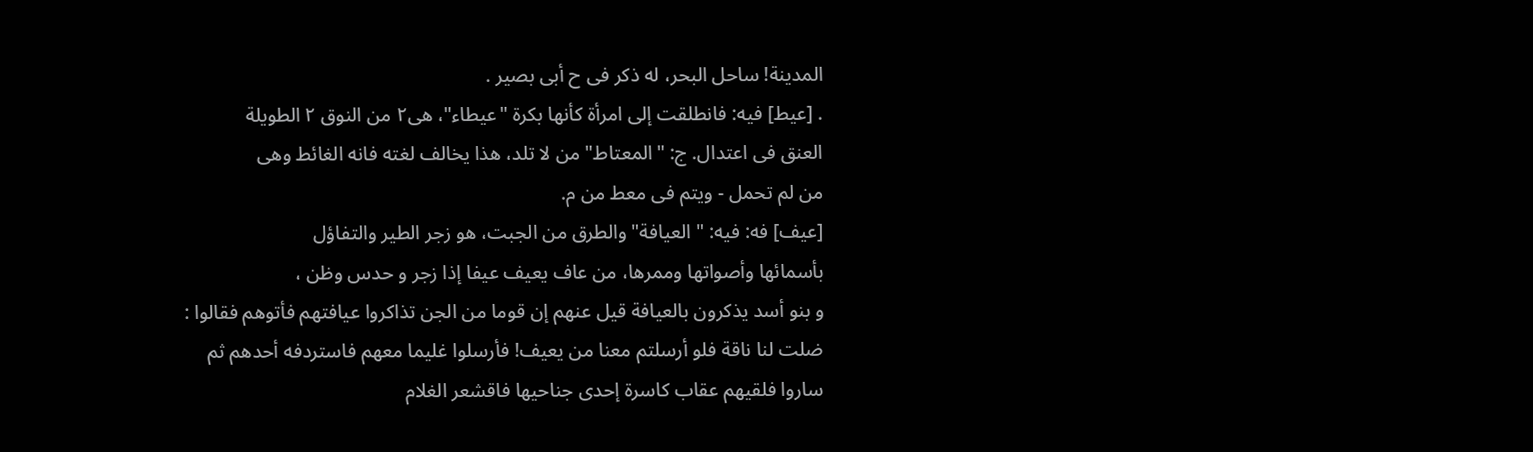المدينة! ساحل البحر، له ذكر فى ح أبى بصير .
. [عيط] فيه: فانطلقت إلى امرأة كأنها بكرة "عيطاء"، هى٢ من النوق ٢ الطويلة
العنق فى اعتدال. ج: "المعتاط" من لا تلد، هذا يخالف لغته فانه الغائط وهى
من لم تحمل - ويتم فى معط من م.
[عيف] فه: فيه: " العيافة" والطرق من الجبت، هو زجر الطير والتفاؤل
بأسمائها وأصواتها وممرها، من عاف يعيف عيفا إذا زجر و حدس وظن ،
و بنو أسد يذكرون بالعيافة قيل عنهم إن قوما من الجن تذاكروا عيافتهم فأتوهم فقالوا :
ضلت لنا ناقة فلو أرسلتم معنا من يعيف! فأرسلوا غليما معهم فاستردفه أحدهم ثم
ساروا فلقيهم عقاب كاسرة إحدى جناحيها فاقشعر الغلام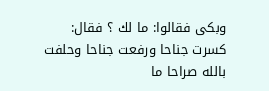وبكى فقالوا: ما لك ؟ فقال:
كسرت جناحا ورفعت جناحا وحلفت بالله صراحا ما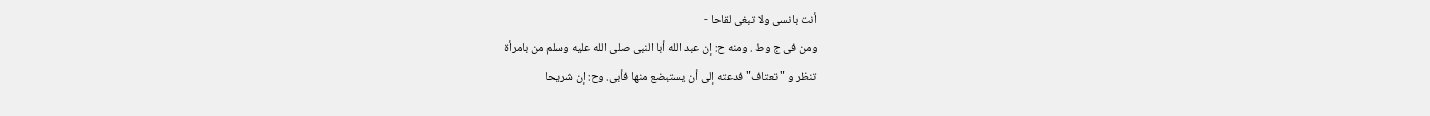أنت بانسى ولا تبغى لقاحا -
ومن فى ج وط . ومنه ح: إن عبد الله أبا النبى صلى الله عليه وسلم من بامرأة
تنظر و " تعتاف" فدعته إلى أن يستبضع منها فأبى. وح: إن شريحا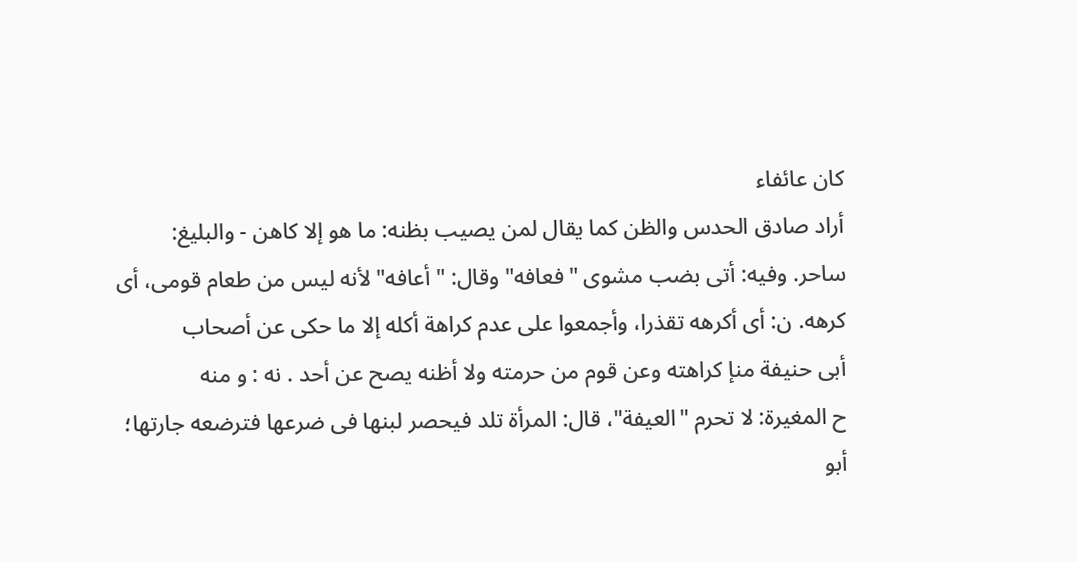كان عائفاء
أراد صادق الحدس والظن كما يقال لمن يصيب بظنه: ما هو إلا كاهن - والبليغ:
ساحر. وفيه: أتى بضب مشوى "فعافه" وقال: " أعافه" لأنه ليس من طعام قومى، أى
كرهه. ن: أى أكرهه تقذرا، وأجمعوا على عدم كراهة أكله إلا ما حكى عن أصحاب
أبى حنيفة منإ كراهته وعن قوم من حرمته ولا أظنه يصح عن أحد . نه : و منه
ح المغيرة: لا تحرم "العيفة"، قال: المرأة تلد فيحصر لبنها فى ضرعها فترضعه جارتها؛
أبو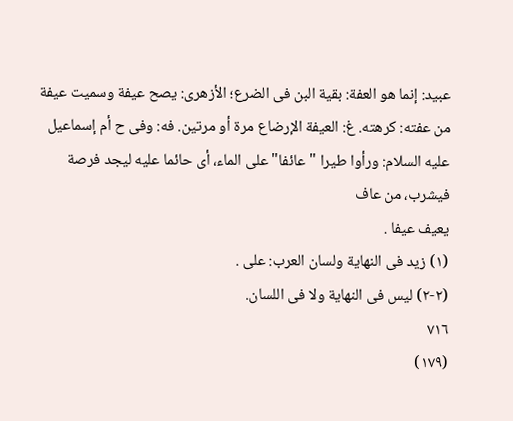عبيد: إنما هو العفة: بقية البن فى الضرع؛ الأزهرى: يصح عيفة وسميت عيفة
من عفته: كرهته. غ: العيفة الإرضاع مرة أو مرتين. فه: وفى ح أم إسماعيل
عليه السلام: ورأوا طيرا "عائفا" على الماء، أى حائما عليه ليجد فرصة فيشرب، من عاف
يعيف عيفا .
(١) زيد فى النهاية ولسان العرب: على .
(٢-٢) ليس فى النهاية ولا فى اللسان.
٧١٦
(١٧٩)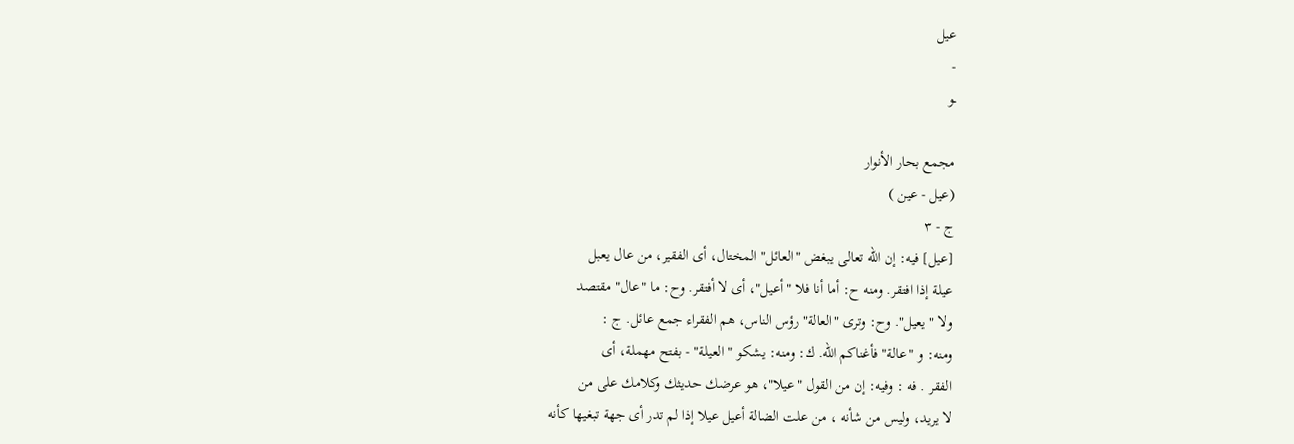عيل
-
ـو

مجمع بحار الأنوار
(عيل - عين )
ج - ٣
[عيل] فيه: إن الله تعالى يبغض "العائل" المختال، أى الفقير، من عال يعبل
عيلة إذا افتقر. ومنه ح: أما أنا فلا "أعيل"، أى لا أفتقر. وح: ما "عال" مقتصد
ولا "يعيل". وح: وترى "العالة" رؤس الناس، هم الفقراء جمع عائل. ج :
ومنه: و "عالة" فأغناكم الله. ك: ومنه: يشكو " العيلة" - بفتح مهملة، أى
الفقر . فه : وفيه: إن من القول "عيلا"، هو عرضك حديثك وكلامك على من
لا يريد، وليس من شأنه ، من علت الضالة أعيل عيلا إذا لم تدر أى جهة تبغيها كأنه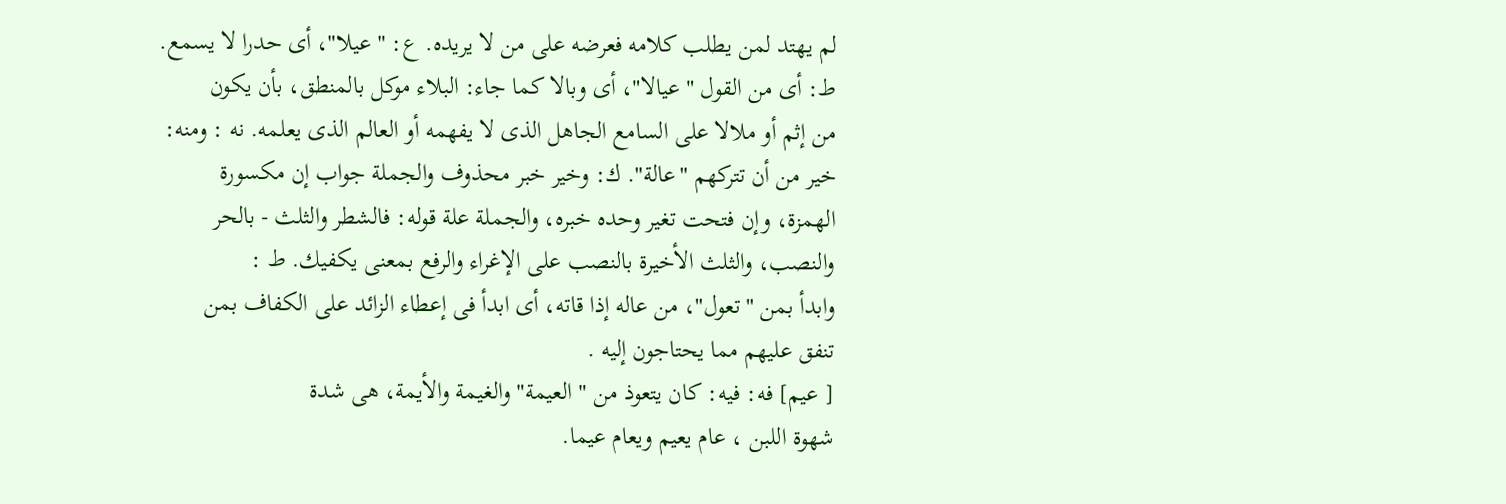لم يهتد لمن يطلب كلامه فعرضه على من لا يريده. ع: " عيلا"، أى حدرا لا يسمع.
ط: أى من القول " عيالا"، أى وبالا كما جاء: البلاء موكل بالمنطق، بأن يكون
من إثم أو ملالا على السامع الجاهل الذى لا يفهمه أو العالم الذى يعلمه. نه : ومنه:
خير من أن تتركهم "عالة". ك: وخير خبر محذوف والجملة جواب إن مكسورة
الهمزة، وإن فتحت تغير وحده خبره، والجملة علة قوله: فالشطر والثلث - بالحر
والنصب، والثلث الأخيرة بالنصب على الإغراء والرفع بمعنى يكفيك. ط :
وابدأ بمن "تعول"، من عاله إذا قاته، أى ابدأ فى إعطاء الزائد على الكفاف بمن
تنفق عليهم مما يحتاجون إليه .
[ عيم] فه: فيه: كان يتعوذ من " العيمة" والغيمة والأيمة، هى شدة
شهوة اللبن ، عام يعيم ويعام عيما.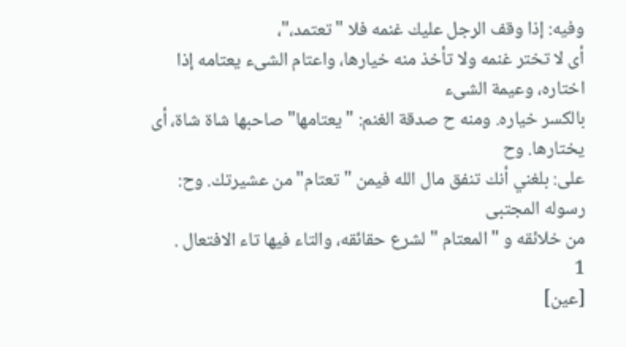وفيه: إذا وقف الرجل عليك غنمه فلا " تعتمد،"،
أى لا تختر غنمه ولا تأخذ منه خيارها، واعتام الشىء يعتامه إذا اختاره، وعيمة الشىء
بالكسر خياره. ومنه ح صدقة الغنم: "يعتامها" صاحبها شاة شاة، أى يختارها. وح
على: بلغني أنك تنفق مال الله فيمن " تعتام" من عشيرتك. وح: رسوله المجتبى
من خلائقه و "المعتام " لشرع حقائقه، والتاء فيها تاء الافتعال .
1
[عين]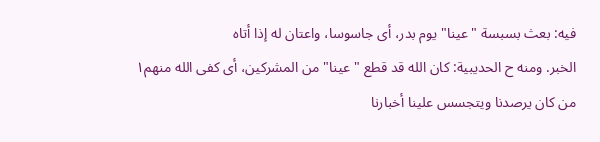فيه: بعث بسبسة " عينا" يوم بدر، أى جاسوسا، واعتان له إذا أتاه
الخبر. ومنه ح الحديبية: كان الله قد قطع " عينا" من المشركين، أى كفى الله منهم١
من كان يرصدنا ويتجسس علينا أخبارنا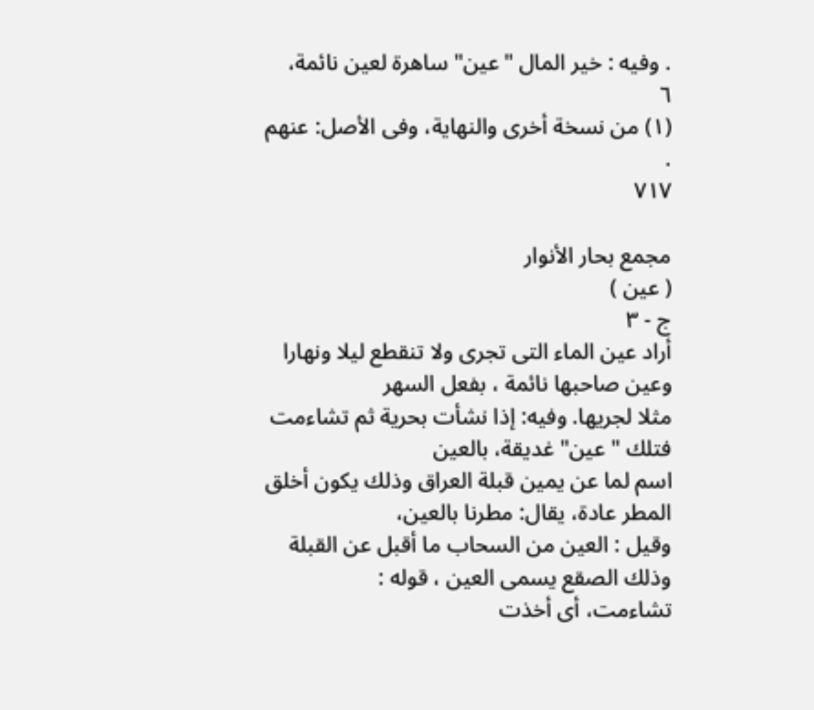. وفيه : خير المال "عين" ساهرة لعين نائمة،
٦
(١) من نسخة أخرى والنهاية، وفى الأصل: عنهم .
٧١٧

مجمع بحار الأنوار
( عين )
ج - ٣
أراد عين الماء التى تجرى ولا تنقطع ليلا ونهارا وعين صاحبها نائمة ، بفعل السهر
مثلا لجريها. وفيه: إذا نشأت بحرية ثم تشاءمت فتلك " عين" غديقة، بالعين
اسم لما عن يمين قبلة العراق وذلك يكون أخلق المطر عادة، يقال: مطرنا بالعين،
وقيل : العين من السحاب ما أقبل عن القبلة وذلك الصقع يسمى العين ، قوله :
تشاءمت، أى أخذت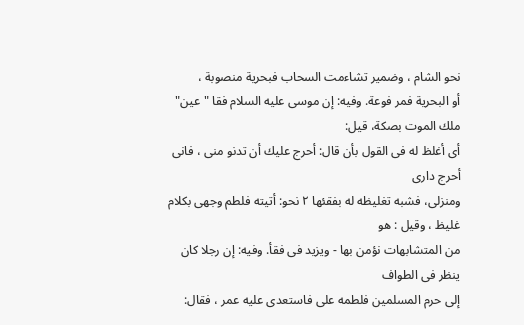نحو الشام ، وضمير تشاءمت السحاب فبحرية منصوبة ،
أو البحرية فمر فوعة. وفيه: إن موسى عليه السلام فقا "عين" ملك الموت بصكة، قيل:
أى أغلظ له فى القول بأن قال: أحرج عليك أن تدنو منى ، فانى أحرج دارى
ومنزلى، فشبه تغليظه له بفقئها ٢ نحو: أتيته فلطم وجهى بكلام غليظ ، وقيل : هو
من المتشابهات نؤمن بها - ويزيد فى فقأ. وفيه: إن رجلا كان ينظر فى الطواف
إلى حرم المسلمين فلطمه على فاستعدى عليه عمر ، فقال: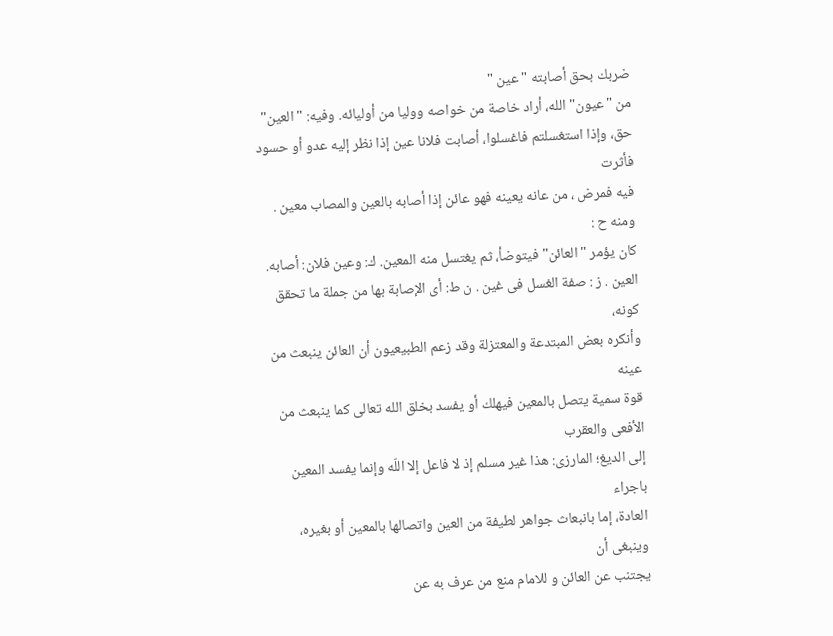ضربك بحق أصابته " عين "
من "عيون" الله، أراد خاصة من خواصه ووليا من أوليائه. وفيه: " العين"
حق، وإذا استغسلتم فاغسلوا، أصابت فلانا عين إذا نظر إليه عدو أو حسود فأثرت
فيه فمرض ، من عانه يعينه فهو عائن إذا أصابه بالعين والمصاب معين . ومنه ح :
كان يؤمر "العائن" فيتوضأ، ثم يغتسل منه المعين. ك: وعين فلان: أصابه.
العين . ز : صفة الغسل فى غين . ن ط: أى الإصابة بها من جملة ما تحقق كونه،
وأنكره بعض المبتدعة والمعتزلة وقد زعم الطبيعيون أن العائن ينبعث من عينه
قوة سمية يتصل بالمعين فيهلك أو يفسد بخلق الله تعالى كما ينبعث من الأفعى والعقرب
إلى الديغ؛ المارزى: هذا غير مسلم إذ لا فاعل إلا اللّه وإنما يفسد المعين باجراء
العادة، إما بانبعاث جواهر لطيفة من العين واتصالها بالمعين أو بغيره، وينبغى أن
يجتنب عن العائن و للامام منع من عرف به عن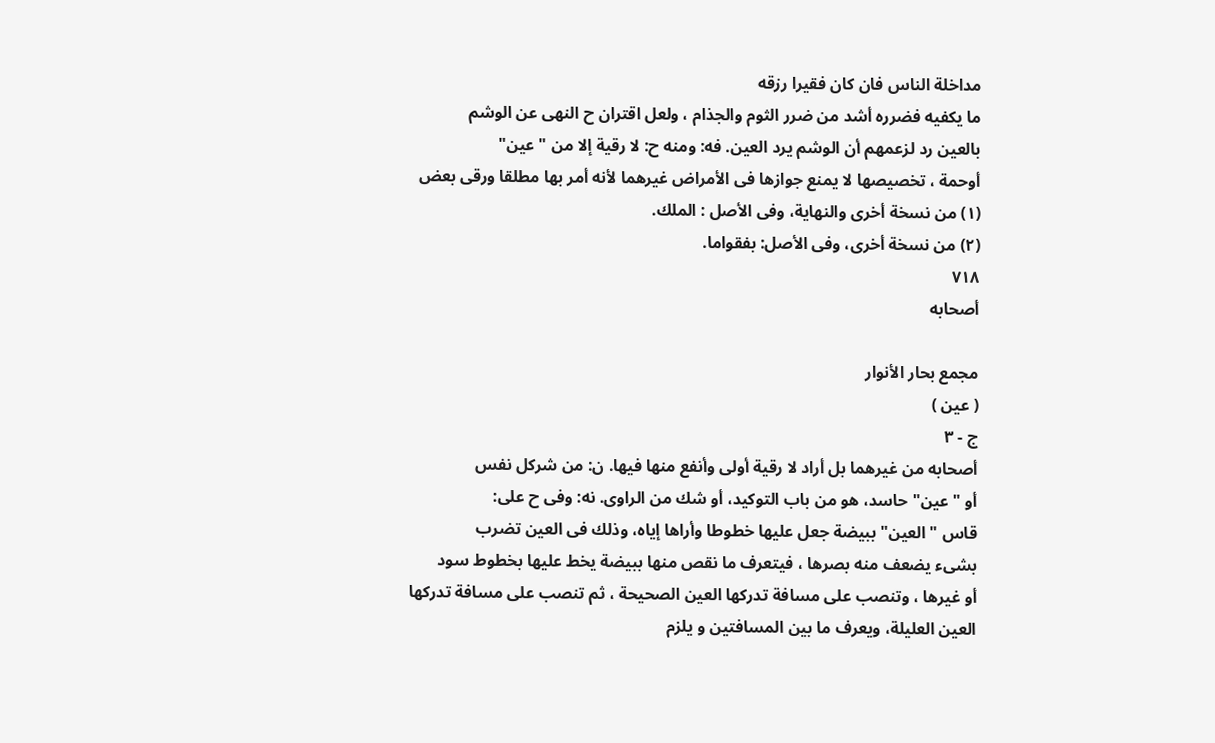مداخلة الناس فان كان فقيرا رزقه
ما يكفيه فضرره أشد من ضرر الثوم والجذام ، ولعل اقتران ح النهى عن الوشم
بالعين رد لزعمهم أن الوشم يرد العين. فه: ومنه ح: لا رقية إلا من " عين"
أوحمة ، تخصيصها لا يمنع جوازها فى الأمراض غيرهما لأنه أمر بها مطلقا ورقى بعض
(١) من نسخة أخرى والنهاية، وفى الأصل : الملك.
(٢) من نسخة أخرى، وفى الأصل: بفقواما.
٧١٨
أصحابه

مجمع بحار الأنوار
( عين )
ج - ٣
أصحابه من غيرهما بل أراد لا رقية أولى وأنفع منها فيها. ن: من شركل نفس
أو " عين" حاسد، هو من باب التوكيد، أو شك من الراوى. نه: وفى ح على:
قاس " العين" ببيضة جعل عليها خطوطا وأراها إياه، وذلك فى العين تضرب
بشىء يضعف منه بصرها ، فيتعرف ما نقص منها ببيضة يخط عليها بخطوط سود
أو غيرها ، وتنصب على مسافة تدركها العين الصحيحة ، ثم تنصب على مسافة تدركها
العين العليلة، ويعرف ما بين المسافتين و يلزم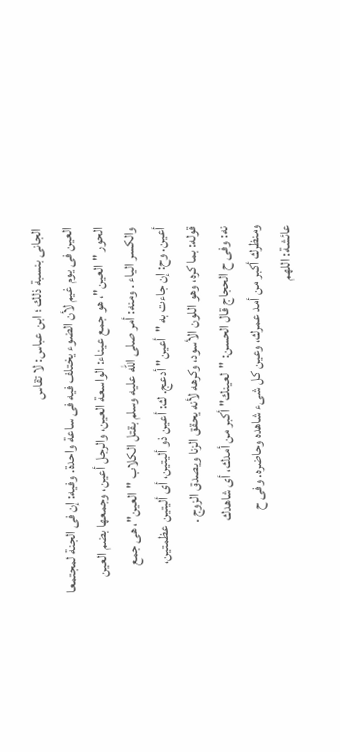الجانى بنسبة ذلك ؛ ابن عباس: لا تقاس
العين فى يوم غيم لأن الضوء يختلف فيه فى ساعة واحدة. وفيه: إن فى الجنة لمجتمعا
الحور "العين"، هو جمع عيناء: الواسعة العين، والرجل أعين، وجمعها بضم العين
والكسر الياء . ومنه: أمر صلى الله عليه وسلم بقتل الكلاب "العين"، هى جمع
أعين. وح: إن جاءت به "أعين" أدعج. ك: أعين ذو أليتين، أى أليتين عظمتين،
قوله: بما كره، وهو اللون الأسود، وكرهه لأنه يحقق الزنا ويصدق الزوج .
نه: وفى ح الحجاج قال الحسن: "لعينك" أكبر من أمدك، أى شاهدك
ومنظرك أكبر من أمد عمرك، وعين كل شىء شاهده وحاضره. وفى ح
عائشة: اللهم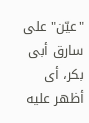"عيّن" على سارق أبى بكر، أى أظهر عليه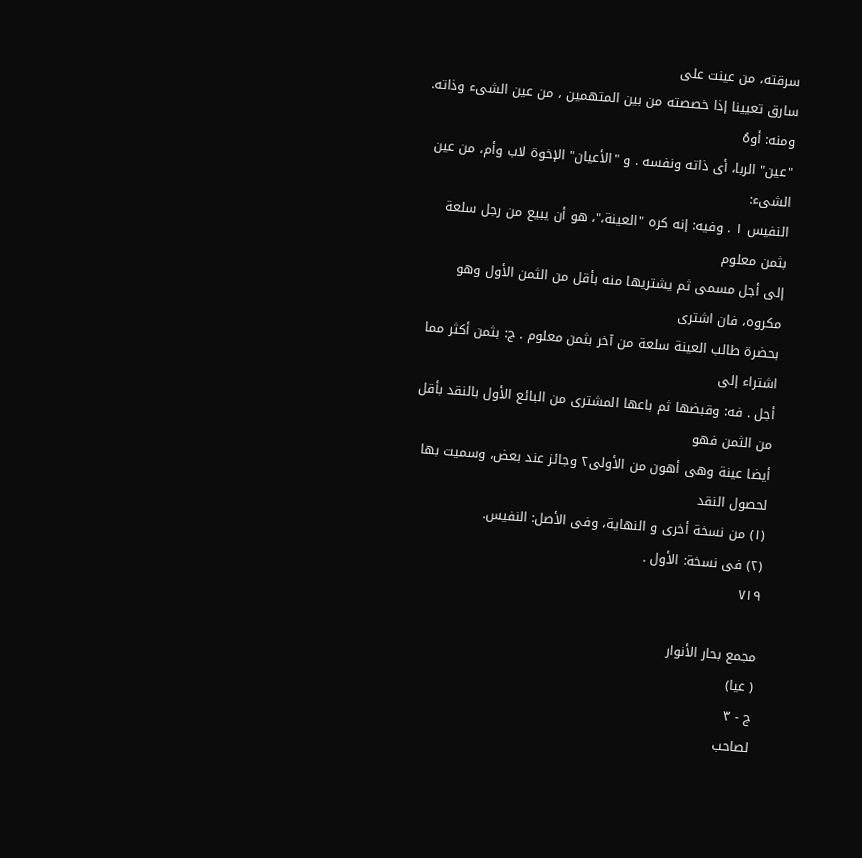سرقته، من عينت على
سارق تعيينا إذا خصصته من بين المتهمين ، من عين الشىء وذاته. ومنه: أوهُ
"عين" الربا، أى ذاته ونفسه . و "الأعيان" الإخوة لاب وأم، من عين الشىء:
النفيس ١ . وفيه: إنه كره "العينة،"، هو أن يبيع من رجل سلعة بثمن معلوم
إلى أجل مسمى ثم يشتريها منه بأقل من الثمن الأول وهو مكروه، فان اشترى
بحضرة طالب العينة سلعة من آخر بثمن معلوم . ج: بثمن أكثر مما اشتراء إلى
أجل . فه: وقبضها ثم باعها المشترى من البائع الأول بالنقد بأقل من الثمن فهو
أيضا عينة وهى أهون من الأولى٢ وجائز عند بعض، وسميت بها لحصول النقد
(١) من نسخة أخرى و النهاية، وفى الأصل: النفيس.
(٢) فى نسخة: الأول .
٧١٩

مجمع بحار الأنوار
( عيا)
ج - ٣
لصاحب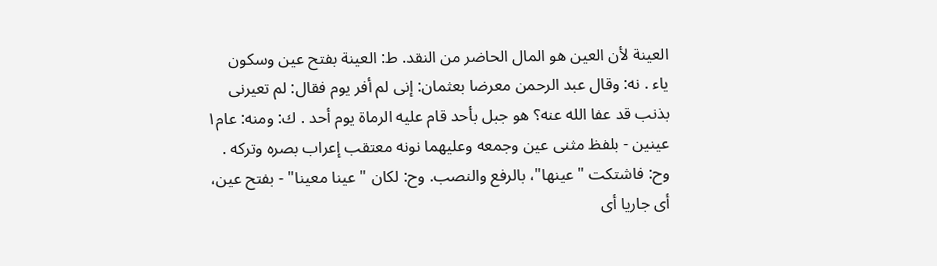العينة لأن العين هو المال الحاضر من النقد. ط: العينة بفتح عين وسكون
ياء . نه: وقال عبد الرحمن معرضا بعثمان: إنى لم أفر يوم فقال: لم تعيرنى
بذنب قد عفا الله عنه؟ هو جبل بأحد قام عليه الرماة يوم أحد . ك: ومنه: عام١
عينين - بلفظ مثنى عين وجمعه وعليهما نونه معتقب إعراب بصره وتركه .
وح: فاشتكت "عينها"، بالرفع والنصب. وح: لكان " عينا معينا" - بفتح عين،
أى جاريا أى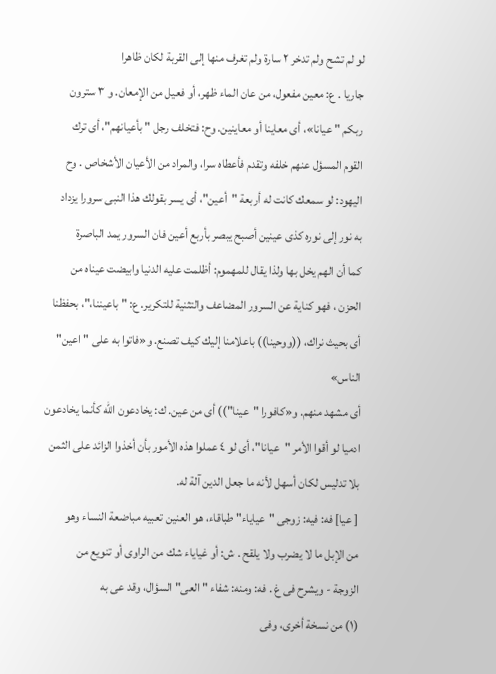لو لم تشح ولم تدخر ٢ سارة ولم تغرف منها إلى القربة لكان ظاهرا
جاريا . ع: معين مفعول، من عان الماء ظهر، أو فعيل من الإمعان. و ٣ سترون
ربكم " عيانا»، أى معاينا أو معاينين. وح: فتخلف رجل " بأعيانهم"، أى ترك
القوم المسؤل عنهم خلفه وتقدم فأعطاه سرا، والمراد من الأعيان الأشخاص . وح
اليهود: لو سمعك كانت له أربعة "أعين"، أى يسر بقولك هذا النبى سرورا يزداد
به نور إلى نوره كذى عينين أصبح يبصر بأربع أعين فان السرور يمد الباصرة
كما أن الهم يخل بها ولذا يقال للمهموم: أظلمت عليه الدنيا وابيضت عيناه من
الحزن ، فهو كناية عن السرور المضاعف والتثنية للتكرير. ع: " باعيننا،"، بحفظنا
أى بحيث نراك، ((ووحينا)) باعلامنا إليك كيف تصنع. و«فاتوا به على " اعين" الناس»
أى مشهد منهم. و«كافورا "عينا")) أى من عين. ك: يخادعون الله كأنما يخادعون
ادميا لو أقوا الأمر "عيانا"، أى لو ٤ عملوا هذه الأمور بأن أخذوا الزائد على الثمن
بلا تدليس لكان أسهل لأنه ما جعل الدين آلة له.
[ عيا] فه: فيه: زوجى "عياياء" طباقاء، هو العنين تعبيه مباضعة النساء وهو
من الإبل ما لا يضرب ولا يلقح . ش: أو غياياء شك من الراوى أو تنويع من
الزوجة - ويشرح فى غ . فه: ومنه: شفاء " العى" السؤال، وقد عى به
(١) من نسخة أخرى، وفى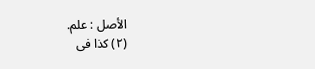الأصل : علم.
(٢) كذا فى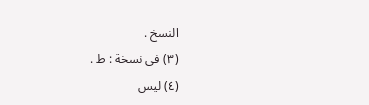النسخ .
(٣) فى نسخة : ط .
(٤) ليس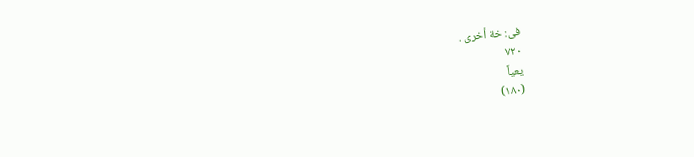فى: خة أخرى .
٧٢٠
يعياً
(١٨٠)